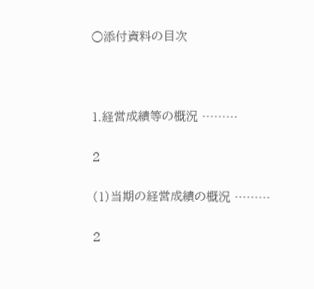○添付資料の目次



1.経営成績等の概況 ………

2

(1)当期の経営成績の概況 ………

2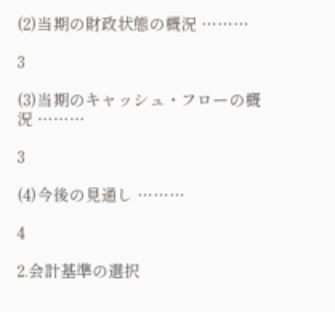(2)当期の財政状態の概況 ………

3

(3)当期のキャッシュ・フローの概況 ………

3

(4)今後の見通し ………

4

2.会計基準の選択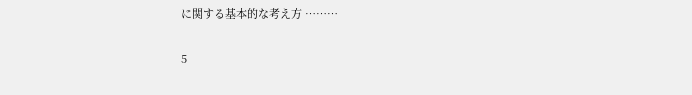に関する基本的な考え方 ………

5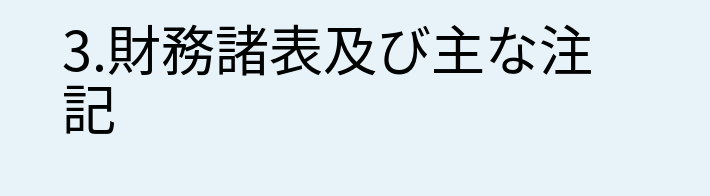3.財務諸表及び主な注記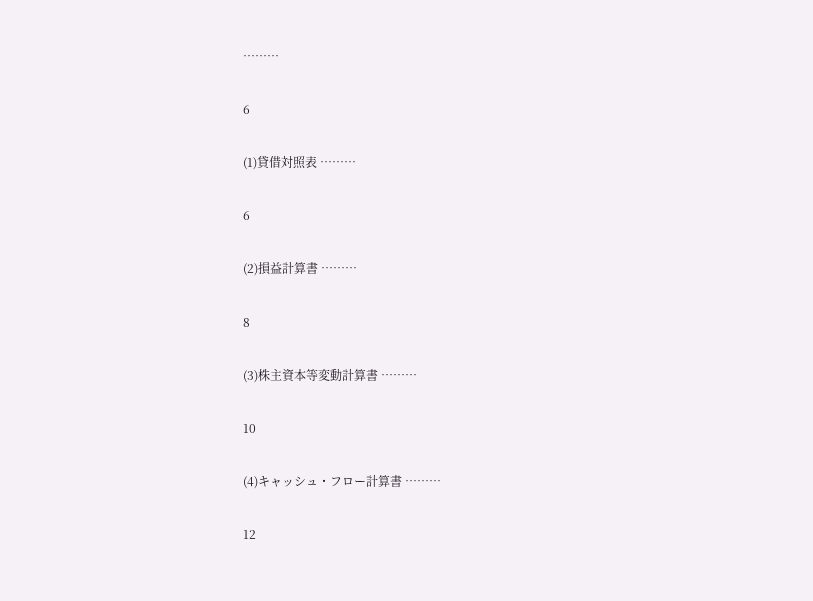………

6

(1)貸借対照表 ………

6

(2)損益計算書 ………

8

(3)株主資本等変動計算書 ………

10

(4)キャッシュ・フロー計算書 ………

12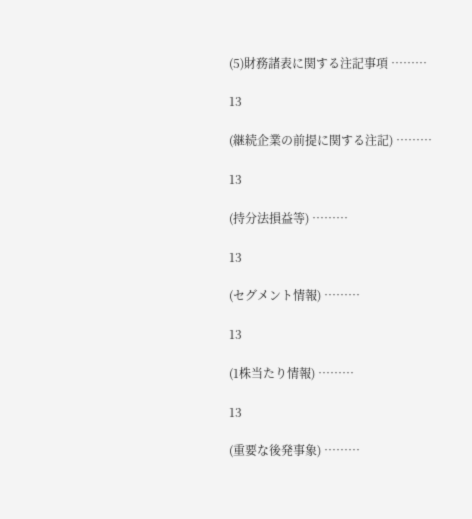(5)財務諸表に関する注記事項 ………

13

(継続企業の前提に関する注記) ………

13

(持分法損益等) ………

13

(セグメント情報) ………

13

(1株当たり情報) ………

13

(重要な後発事象) ………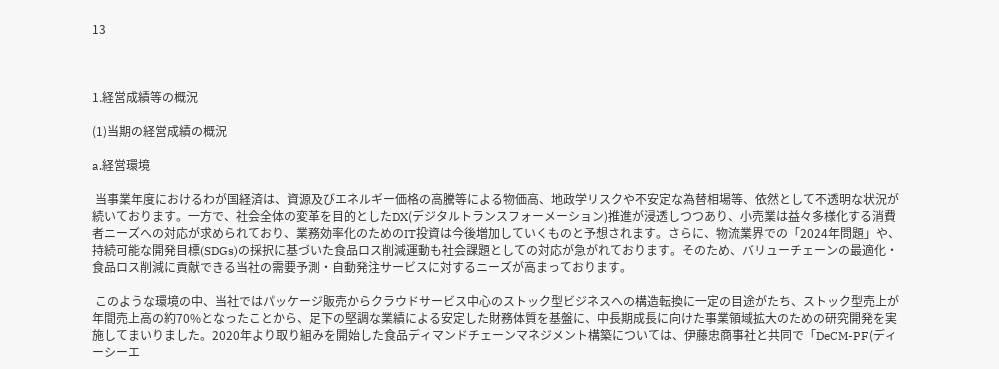13



1.経営成績等の概況

(1)当期の経営成績の概況

a.経営環境

 当事業年度におけるわが国経済は、資源及びエネルギー価格の高騰等による物価高、地政学リスクや不安定な為替相場等、依然として不透明な状況が続いております。一方で、社会全体の変革を目的としたDX(デジタルトランスフォーメーション)推進が浸透しつつあり、小売業は益々多様化する消費者ニーズへの対応が求められており、業務効率化のためのIT投資は今後増加していくものと予想されます。さらに、物流業界での「2024年問題」や、持続可能な開発目標(SDGs)の採択に基づいた食品ロス削減運動も社会課題としての対応が急がれております。そのため、バリューチェーンの最適化・食品ロス削減に貢献できる当社の需要予測・自動発注サービスに対するニーズが高まっております。

 このような環境の中、当社ではパッケージ販売からクラウドサービス中心のストック型ビジネスへの構造転換に一定の目途がたち、ストック型売上が年間売上高の約70%となったことから、足下の堅調な業績による安定した財務体質を基盤に、中長期成長に向けた事業領域拡大のための研究開発を実施してまいりました。2020年より取り組みを開始した食品ディマンドチェーンマネジメント構築については、伊藤忠商事社と共同で「DeCM-PF(ディーシーエ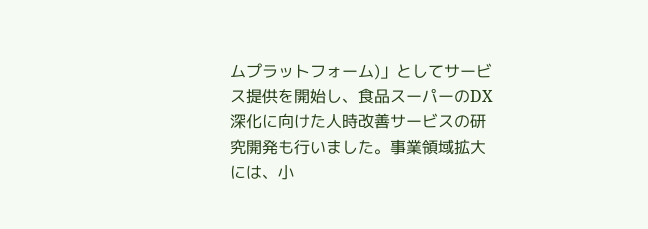ムプラットフォーム)」としてサービス提供を開始し、食品スーパーのDX深化に向けた人時改善サービスの研究開発も行いました。事業領域拡大には、小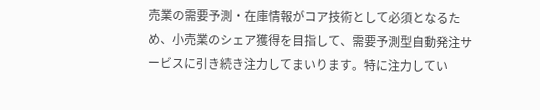売業の需要予測・在庫情報がコア技術として必須となるため、小売業のシェア獲得を目指して、需要予測型自動発注サービスに引き続き注力してまいります。特に注力してい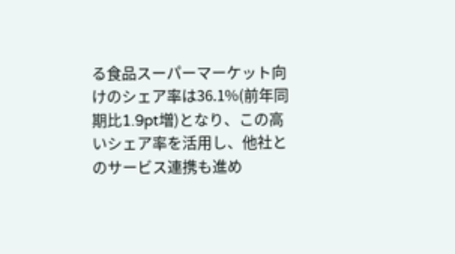る食品スーパーマーケット向けのシェア率は36.1%(前年同期比1.9pt増)となり、この高いシェア率を活用し、他社とのサービス連携も進め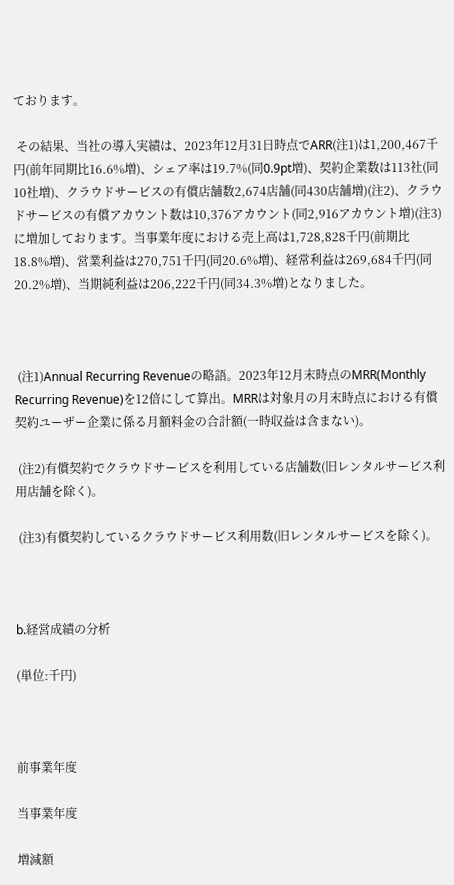ております。

 その結果、当社の導入実績は、2023年12月31日時点でARR(注1)は1,200,467千円(前年同期比16.6%増)、シェア率は19.7%(同0.9pt増)、契約企業数は113社(同10社増)、クラウドサービスの有償店舗数2,674店舗(同430店舗増)(注2)、クラウドサービスの有償アカウント数は10,376アカウント(同2,916アカウント増)(注3)に増加しております。当事業年度における売上高は1,728,828千円(前期比18.8%増)、営業利益は270,751千円(同20.6%増)、経常利益は269,684千円(同20.2%増)、当期純利益は206,222千円(同34.3%増)となりました。



 (注1)Annual Recurring Revenueの略語。2023年12月末時点のMRR(Monthly Recurring Revenue)を12倍にして算出。MRRは対象月の月末時点における有償契約ユーザー企業に係る月額料金の合計額(一時収益は含まない)。

 (注2)有償契約でクラウドサービスを利用している店舗数(旧レンタルサービス利用店舗を除く)。

 (注3)有償契約しているクラウドサービス利用数(旧レンタルサービスを除く)。



b.経営成績の分析

(単位:千円)



前事業年度

当事業年度

増減額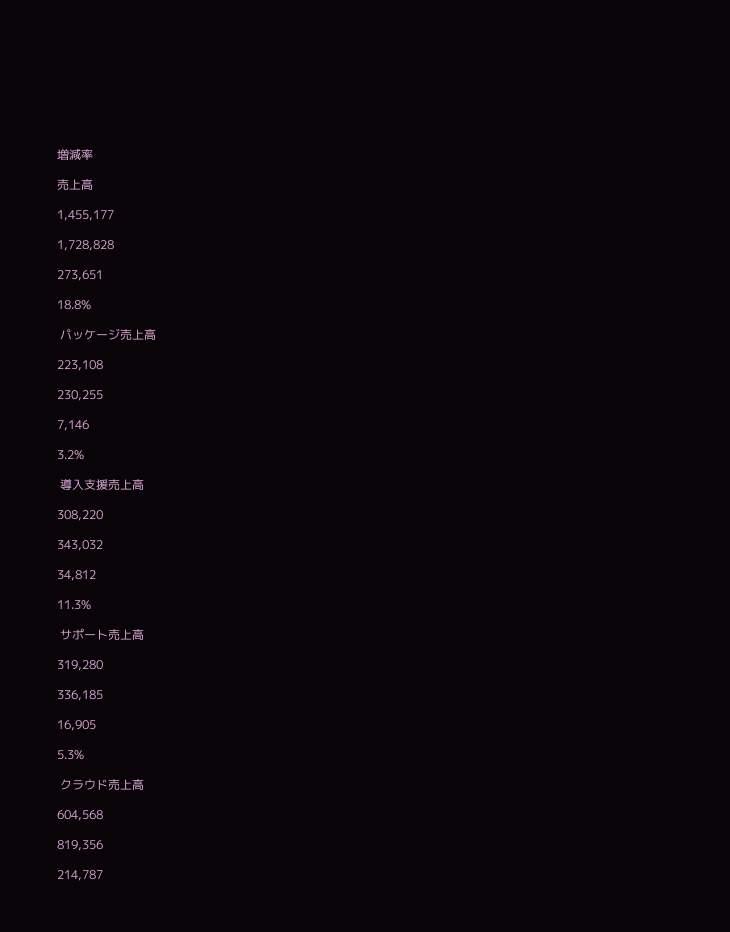増減率

売上高

1,455,177

1,728,828

273,651

18.8%

 パッケージ売上高

223,108

230,255

7,146

3.2%

 導入支援売上高

308,220

343,032

34,812

11.3%

 サポート売上高

319,280

336,185

16,905

5.3%

 クラウド売上高

604,568

819,356

214,787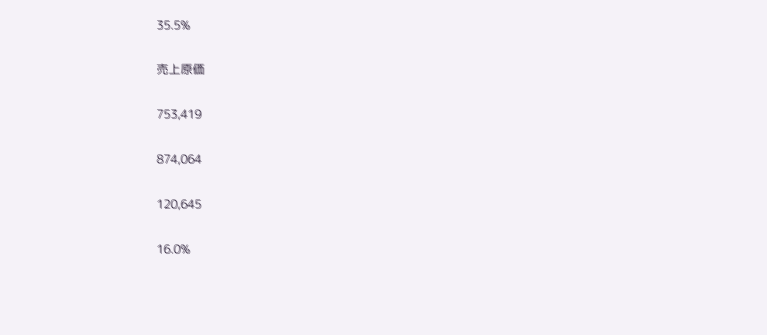35.5%

売上原価

753,419

874,064

120,645

16.0%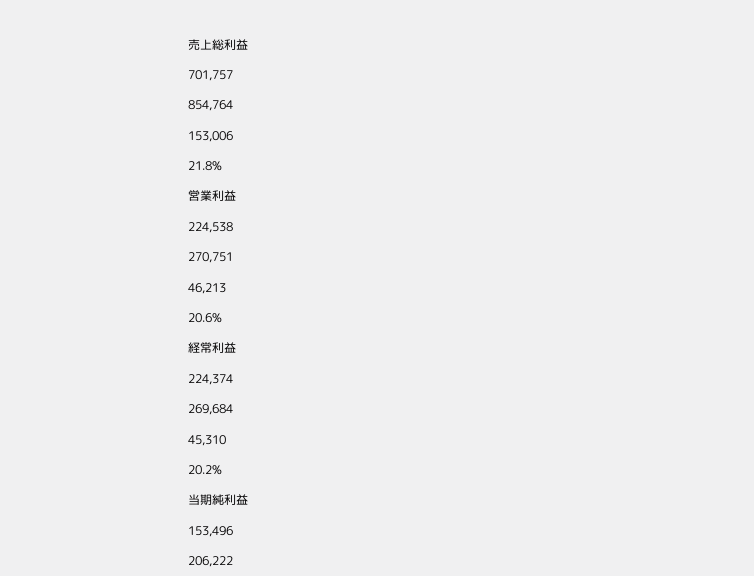売上総利益

701,757

854,764

153,006

21.8%

営業利益

224,538

270,751

46,213

20.6%

経常利益

224,374

269,684

45,310

20.2%

当期純利益

153,496

206,222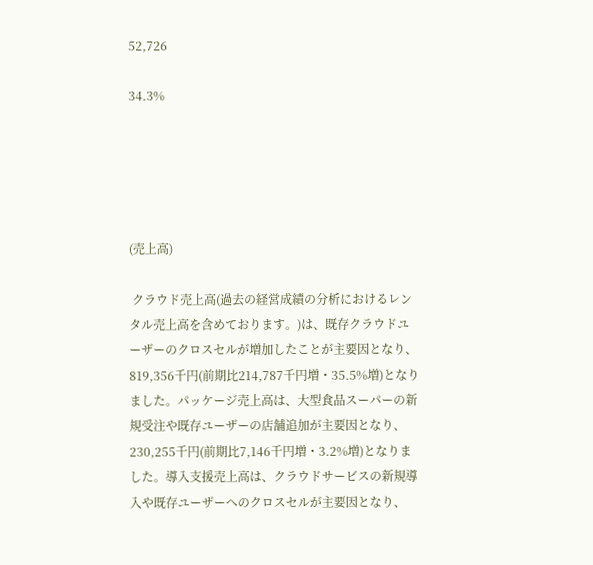52,726

34.3%





(売上高)

 クラウド売上高(過去の経営成績の分析におけるレンタル売上高を含めております。)は、既存クラウドユーザーのクロスセルが増加したことが主要因となり、819,356千円(前期比214,787千円増・35.5%増)となりました。パッケージ売上高は、大型食品スーパーの新規受注や既存ユーザーの店舗追加が主要因となり、230,255千円(前期比7,146千円増・3.2%増)となりました。導入支援売上高は、クラウドサービスの新規導入や既存ユーザーへのクロスセルが主要因となり、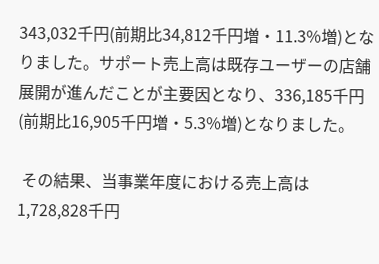343,032千円(前期比34,812千円増・11.3%増)となりました。サポート売上高は既存ユーザーの店舗展開が進んだことが主要因となり、336,185千円(前期比16,905千円増・5.3%増)となりました。

 その結果、当事業年度における売上高は1,728,828千円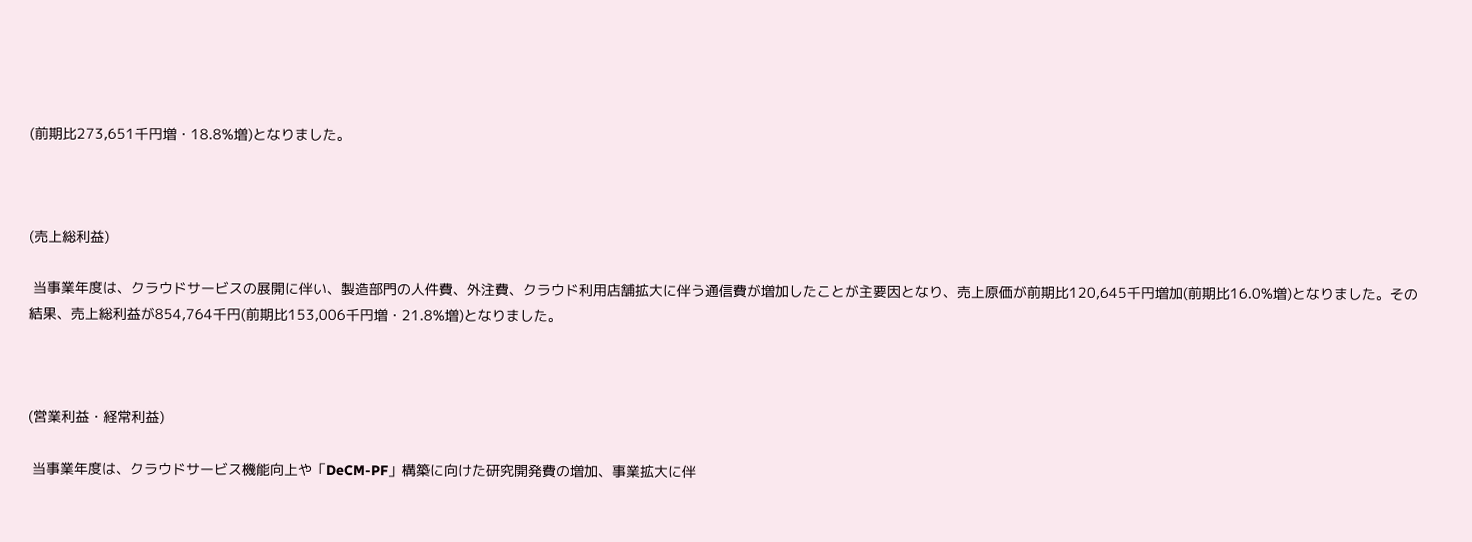(前期比273,651千円増・18.8%増)となりました。



(売上総利益)

 当事業年度は、クラウドサービスの展開に伴い、製造部門の人件費、外注費、クラウド利用店舗拡大に伴う通信費が増加したことが主要因となり、売上原価が前期比120,645千円増加(前期比16.0%増)となりました。その結果、売上総利益が854,764千円(前期比153,006千円増・21.8%増)となりました。



(営業利益・経常利益)

 当事業年度は、クラウドサービス機能向上や「DeCM-PF」構築に向けた研究開発費の増加、事業拡大に伴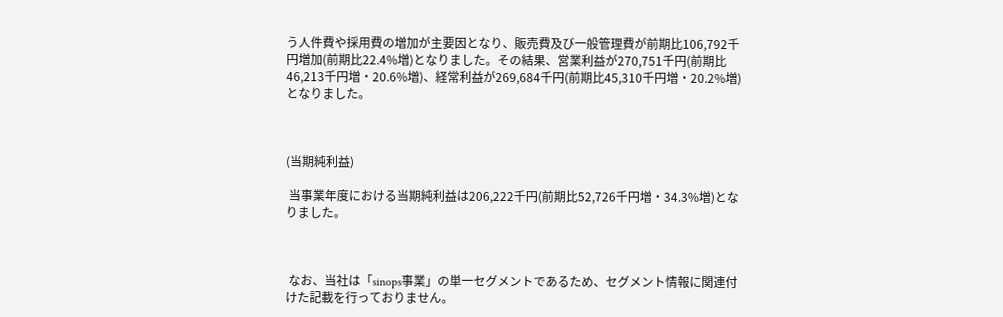う人件費や採用費の増加が主要因となり、販売費及び一般管理費が前期比106,792千円増加(前期比22.4%増)となりました。その結果、営業利益が270,751千円(前期比46,213千円増・20.6%増)、経常利益が269,684千円(前期比45,310千円増・20.2%増)となりました。



(当期純利益)

 当事業年度における当期純利益は206,222千円(前期比52,726千円増・34.3%増)となりました。



 なお、当社は「sinops事業」の単一セグメントであるため、セグメント情報に関連付けた記載を行っておりません。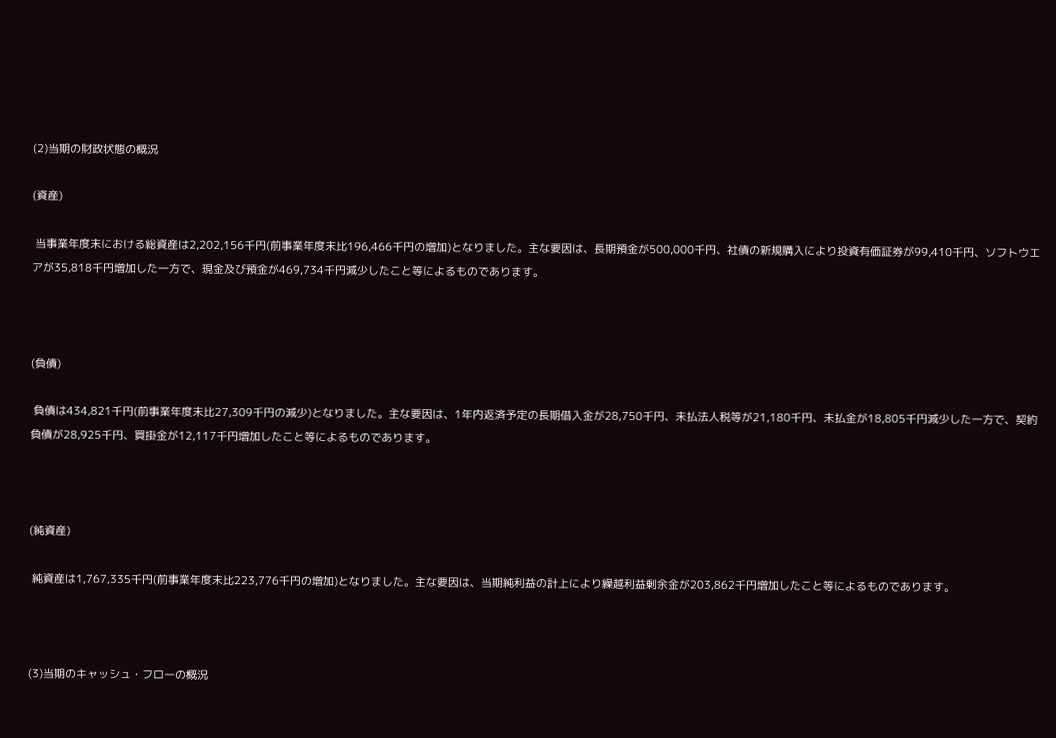(2)当期の財政状態の概況

(資産)

 当事業年度末における総資産は2,202,156千円(前事業年度末比196,466千円の増加)となりました。主な要因は、長期預金が500,000千円、社債の新規購入により投資有価証券が99,410千円、ソフトウエアが35,818千円増加した一方で、現金及び預金が469,734千円減少したこと等によるものであります。



(負債)

 負債は434,821千円(前事業年度末比27,309千円の減少)となりました。主な要因は、1年内返済予定の長期借入金が28,750千円、未払法人税等が21,180千円、未払金が18,805千円減少した一方で、契約負債が28,925千円、買掛金が12,117千円増加したこと等によるものであります。



(純資産)

 純資産は1,767,335千円(前事業年度末比223,776千円の増加)となりました。主な要因は、当期純利益の計上により繰越利益剰余金が203,862千円増加したこと等によるものであります。



(3)当期のキャッシュ・フローの概況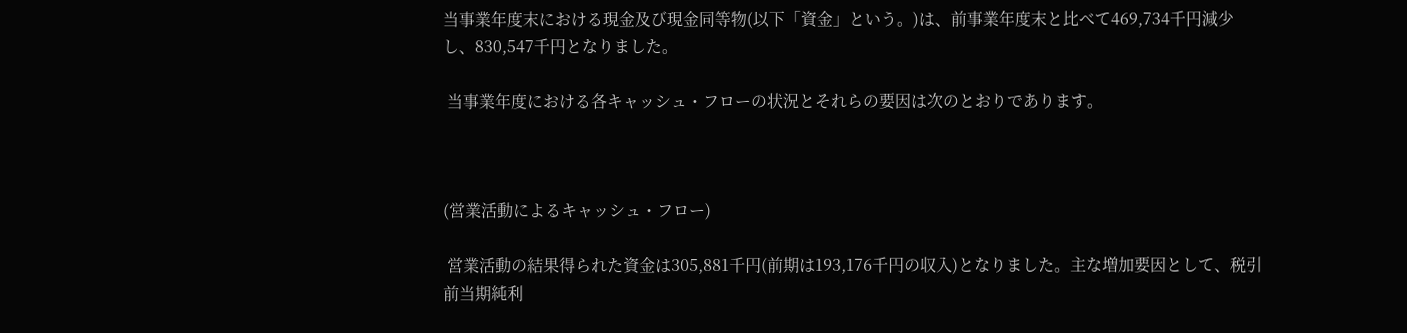当事業年度末における現金及び現金同等物(以下「資金」という。)は、前事業年度末と比べて469,734千円減少し、830,547千円となりました。

 当事業年度における各キャッシュ・フローの状況とそれらの要因は次のとおりであります。



(営業活動によるキャッシュ・フロー)

 営業活動の結果得られた資金は305,881千円(前期は193,176千円の収入)となりました。主な増加要因として、税引前当期純利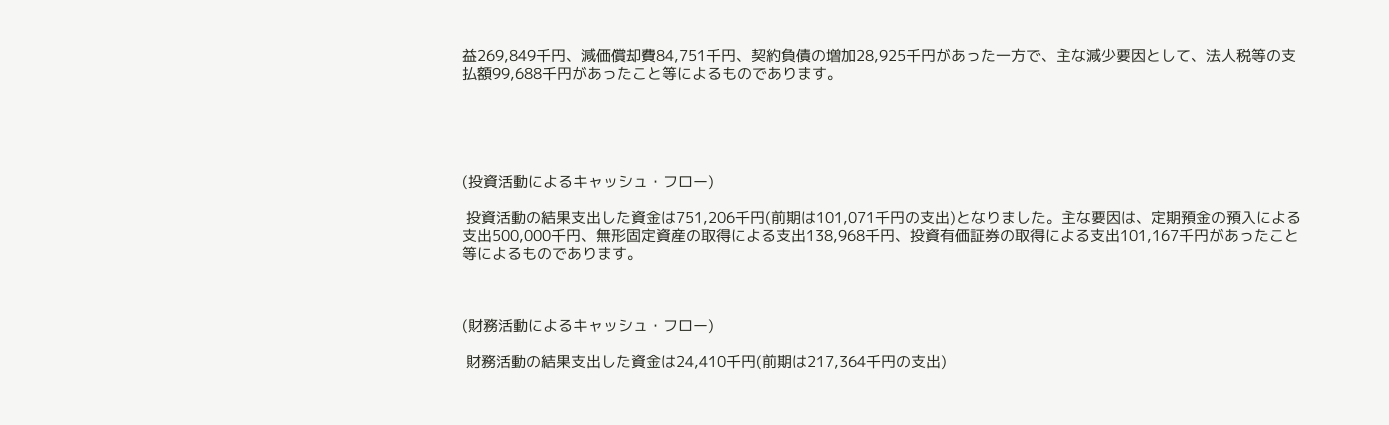益269,849千円、減価償却費84,751千円、契約負債の増加28,925千円があった一方で、主な減少要因として、法人税等の支払額99,688千円があったこと等によるものであります。





(投資活動によるキャッシュ・フロー)

 投資活動の結果支出した資金は751,206千円(前期は101,071千円の支出)となりました。主な要因は、定期預金の預入による支出500,000千円、無形固定資産の取得による支出138,968千円、投資有価証券の取得による支出101,167千円があったこと等によるものであります。



(財務活動によるキャッシュ・フロー)

 財務活動の結果支出した資金は24,410千円(前期は217,364千円の支出)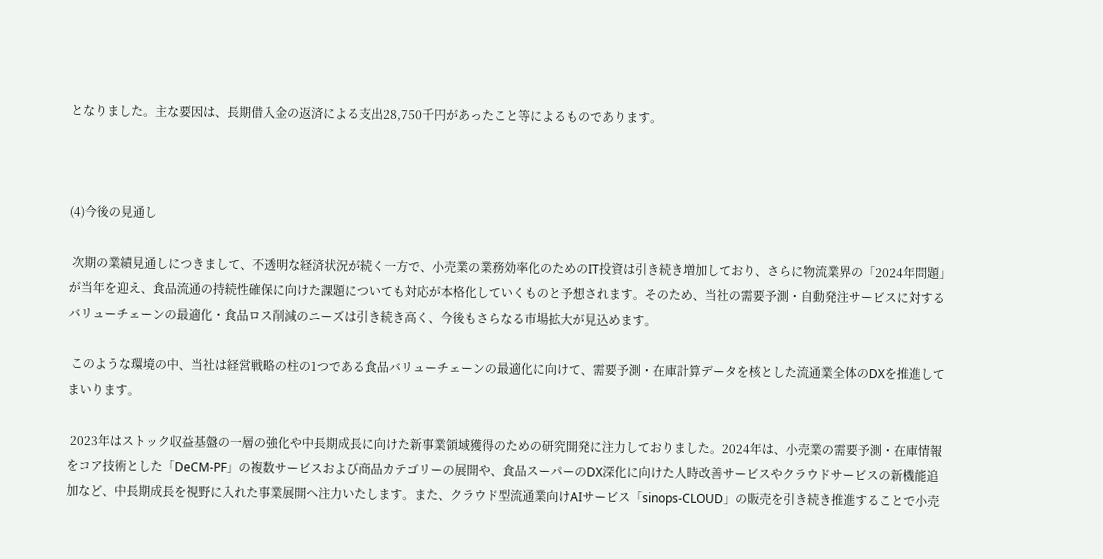となりました。主な要因は、長期借入金の返済による支出28,750千円があったこと等によるものであります。



(4)今後の見通し

 次期の業績見通しにつきまして、不透明な経済状況が続く一方で、小売業の業務効率化のためのIT投資は引き続き増加しており、さらに物流業界の「2024年問題」が当年を迎え、食品流通の持続性確保に向けた課題についても対応が本格化していくものと予想されます。そのため、当社の需要予測・自動発注サービスに対するバリューチェーンの最適化・食品ロス削減のニーズは引き続き高く、今後もさらなる市場拡大が見込めます。

 このような環境の中、当社は経営戦略の柱の1つである食品バリューチェーンの最適化に向けて、需要予測・在庫計算データを核とした流通業全体のDXを推進してまいります。

 2023年はストック収益基盤の一層の強化や中長期成長に向けた新事業領域獲得のための研究開発に注力しておりました。2024年は、小売業の需要予測・在庫情報をコア技術とした「DeCM-PF」の複数サービスおよび商品カテゴリーの展開や、食品スーパーのDX深化に向けた人時改善サービスやクラウドサービスの新機能追加など、中長期成長を視野に入れた事業展開へ注力いたします。また、クラウド型流通業向けAIサービス「sinops-CLOUD」の販売を引き続き推進することで小売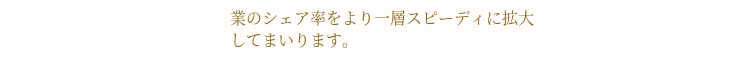業のシェア率をより一層スピーディに拡大してまいります。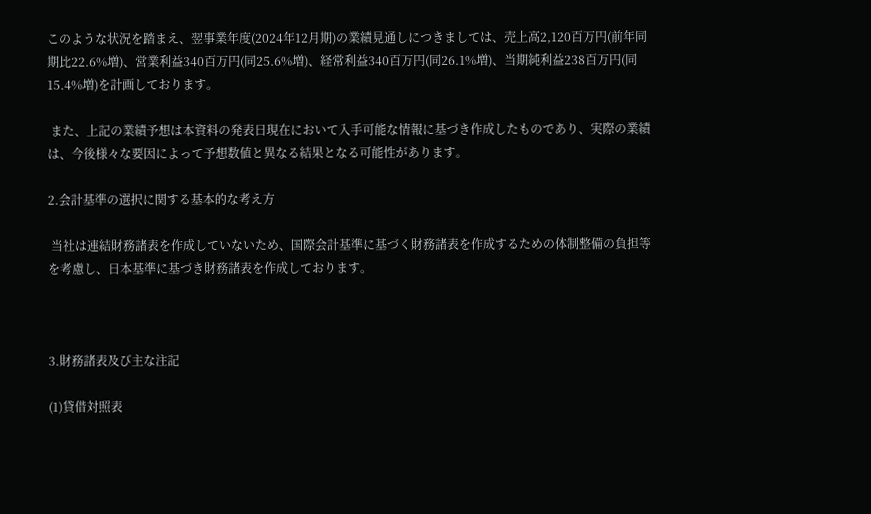このような状況を踏まえ、翌事業年度(2024年12月期)の業績見通しにつきましては、売上高2,120百万円(前年同期比22.6%増)、営業利益340百万円(同25.6%増)、経常利益340百万円(同26.1%増)、当期純利益238百万円(同15.4%増)を計画しております。

 また、上記の業績予想は本資料の発表日現在において入手可能な情報に基づき作成したものであり、実際の業績は、今後様々な要因によって予想数値と異なる結果となる可能性があります。

2.会計基準の選択に関する基本的な考え方

 当社は連結財務諸表を作成していないため、国際会計基準に基づく財務諸表を作成するための体制整備の負担等を考慮し、日本基準に基づき財務諸表を作成しております。



3.財務諸表及び主な注記

(1)貸借対照表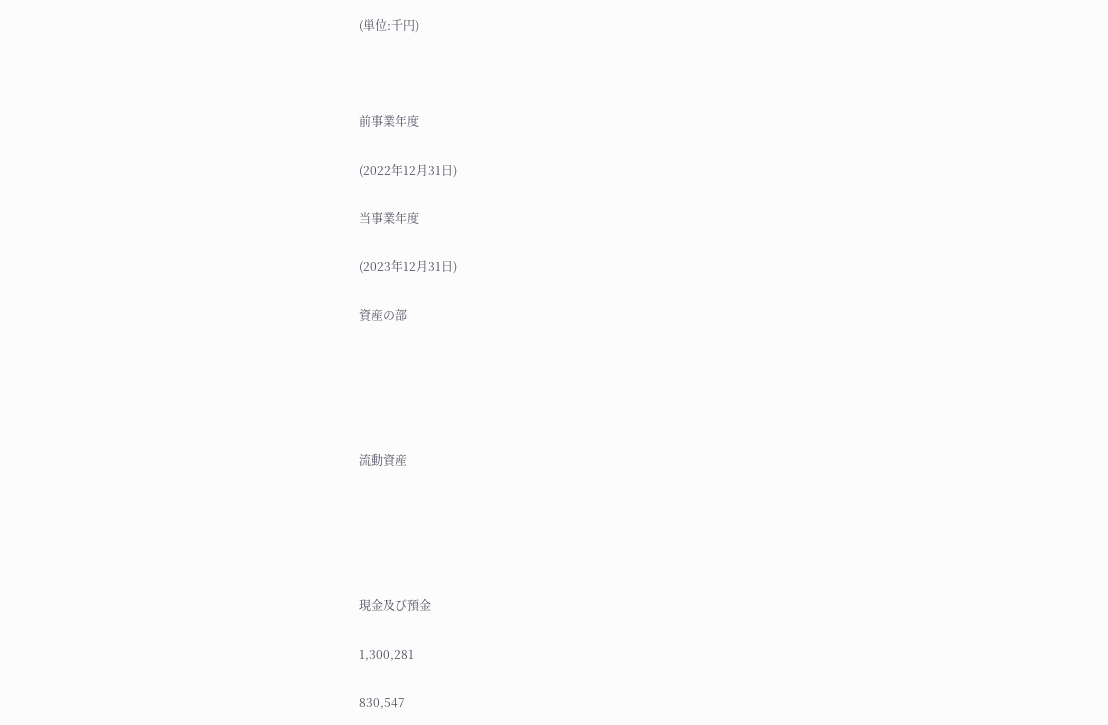(単位:千円)



前事業年度

(2022年12月31日)

当事業年度

(2023年12月31日)

資産の部





流動資産





現金及び預金

1,300,281

830,547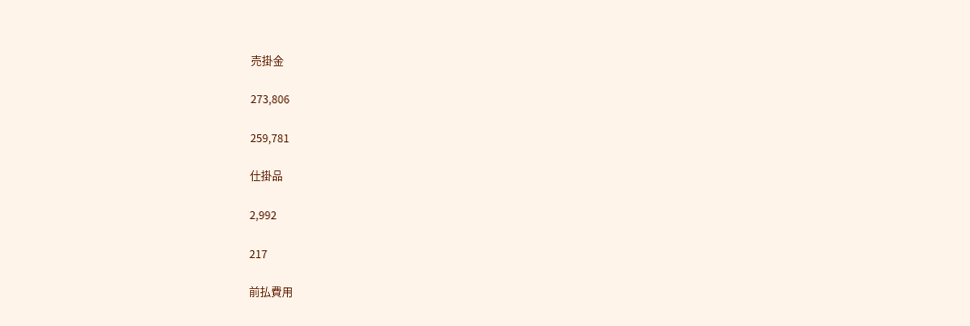売掛金

273,806

259,781

仕掛品

2,992

217

前払費用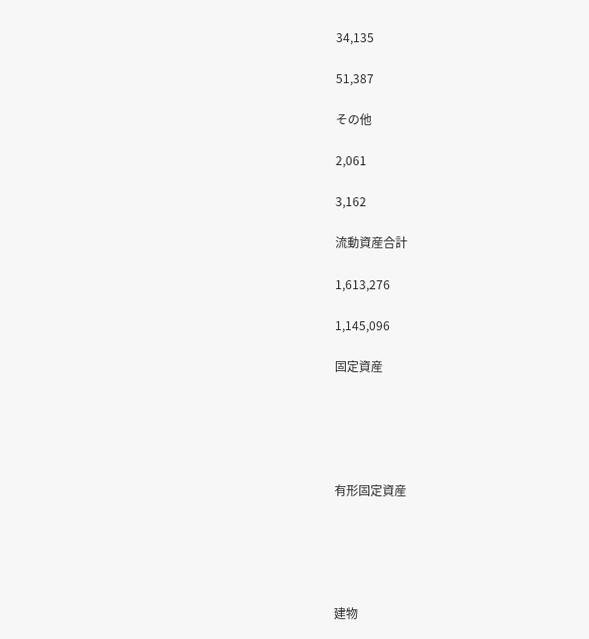34,135

51,387

その他

2,061

3,162

流動資産合計

1,613,276

1,145,096

固定資産





有形固定資産





建物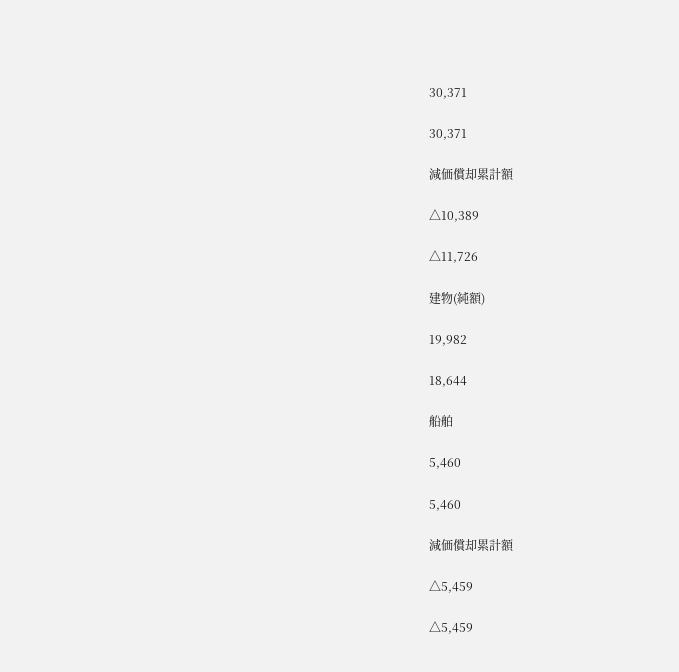30,371

30,371

減価償却累計額

△10,389

△11,726

建物(純額)

19,982

18,644

船舶

5,460

5,460

減価償却累計額

△5,459

△5,459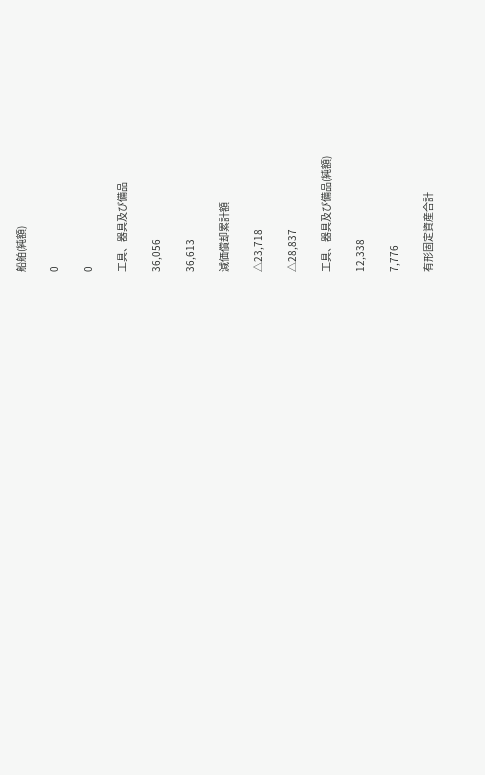船舶(純額)

0

0

工具、器具及び備品

36,056

36,613

減価償却累計額

△23,718

△28,837

工具、器具及び備品(純額)

12,338

7,776

有形固定資産合計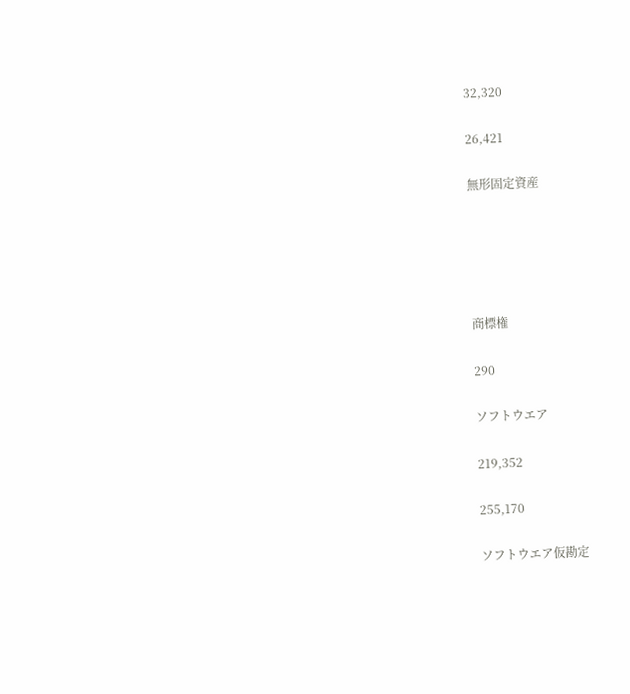32,320

26,421

無形固定資産





商標権

290

ソフトウエア

219,352

255,170

ソフトウエア仮勘定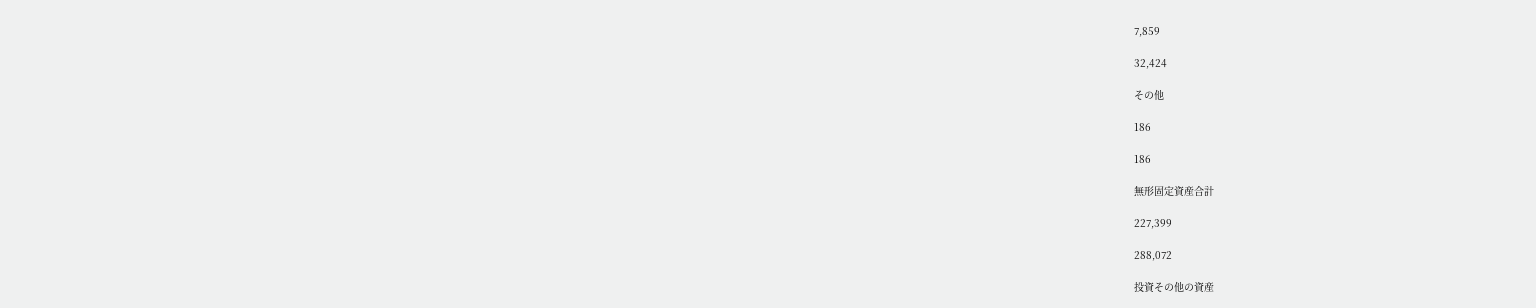7,859

32,424

その他

186

186

無形固定資産合計

227,399

288,072

投資その他の資産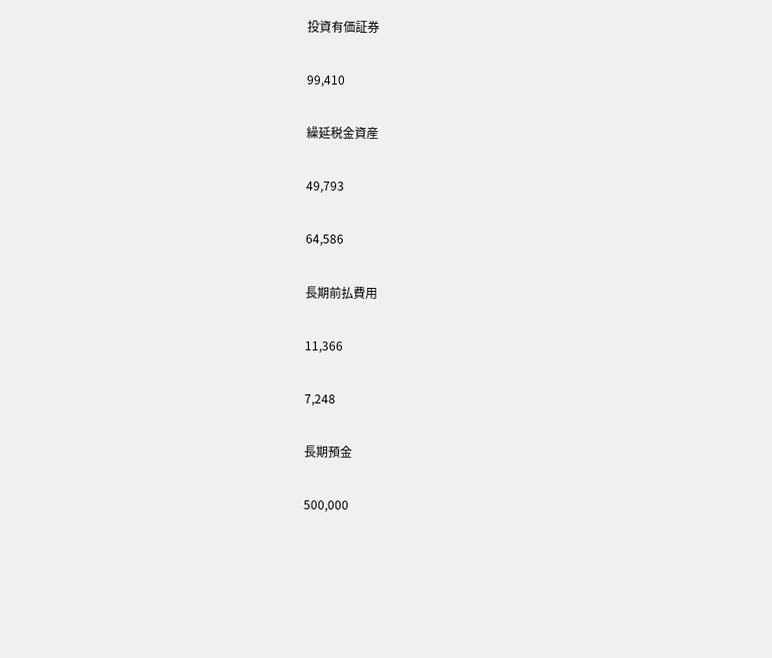投資有価証券

99,410

繰延税金資産

49,793

64,586

長期前払費用

11,366

7,248

長期預金

500,000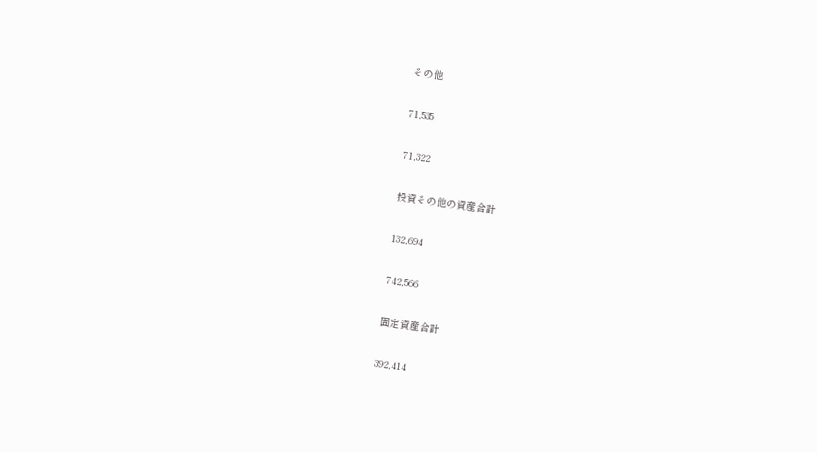その他

71,535

71,322

投資その他の資産合計

132,694

742,566

固定資産合計

392,414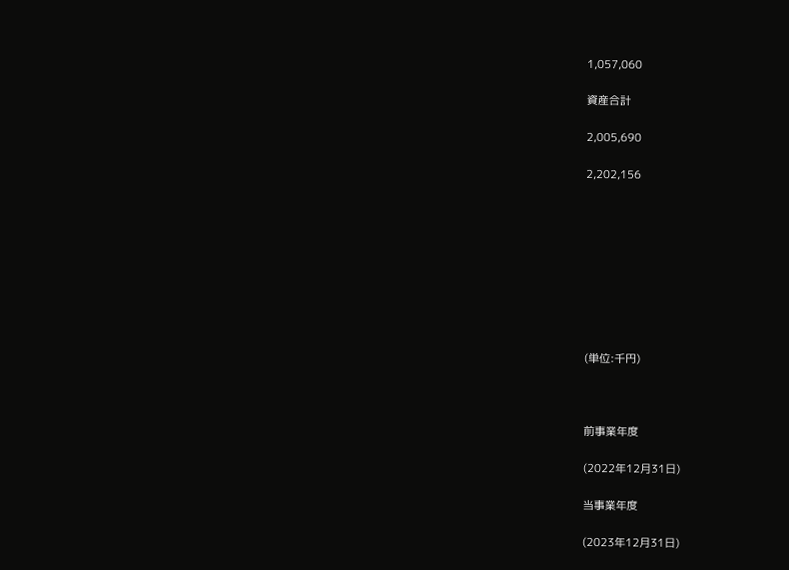1,057,060

資産合計

2,005,690

2,202,156









(単位:千円)



前事業年度

(2022年12月31日)

当事業年度

(2023年12月31日)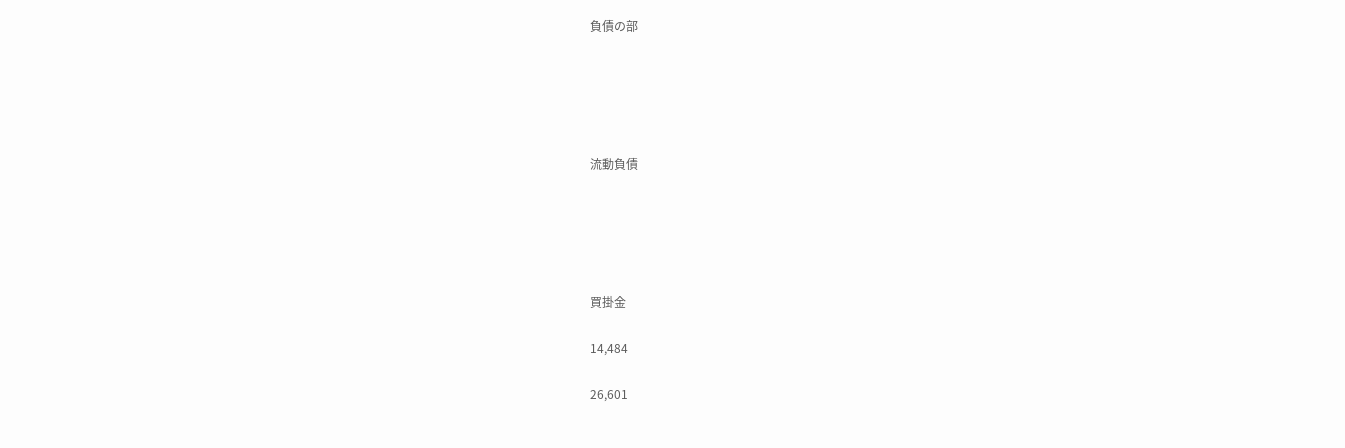負債の部





流動負債





買掛金

14,484

26,601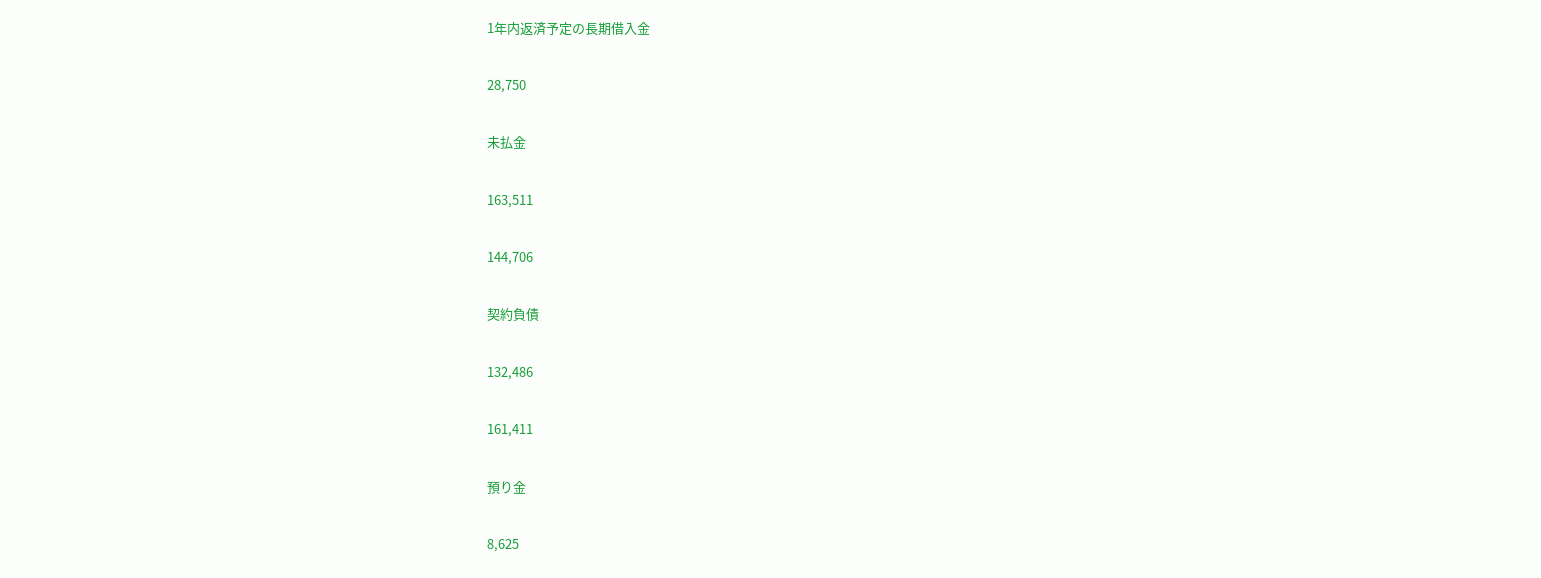1年内返済予定の長期借入金

28,750

未払金

163,511

144,706

契約負債

132,486

161,411

預り金

8,625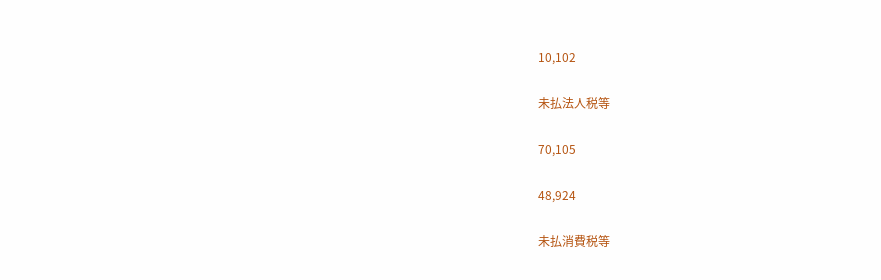10,102

未払法人税等

70,105

48,924

未払消費税等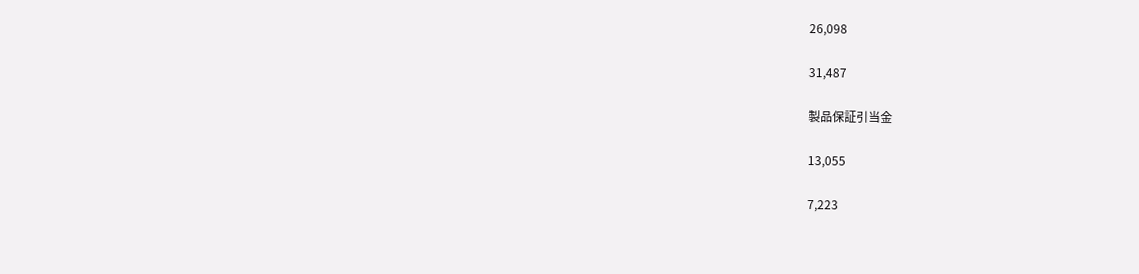26,098

31,487

製品保証引当金

13,055

7,223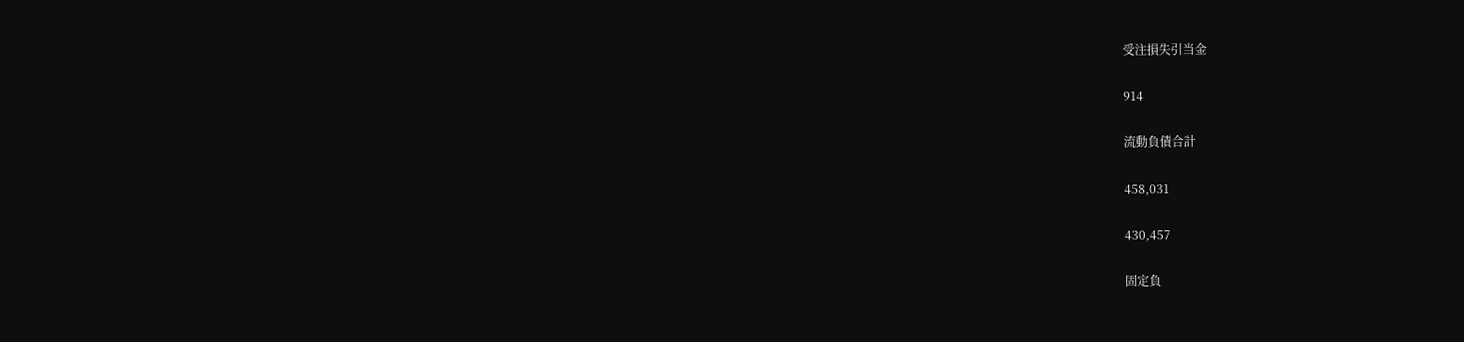受注損失引当金

914

流動負債合計

458,031

430,457

固定負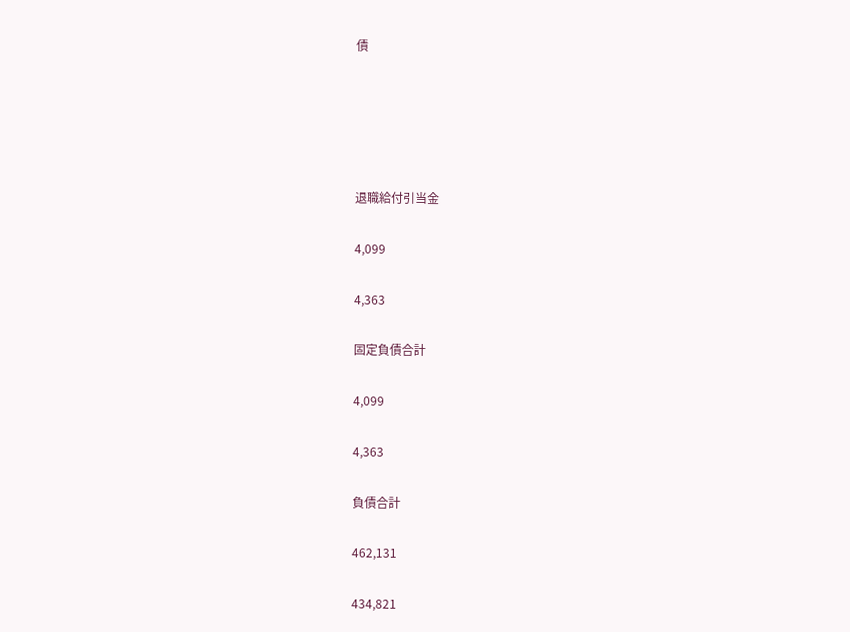債





退職給付引当金

4,099

4,363

固定負債合計

4,099

4,363

負債合計

462,131

434,821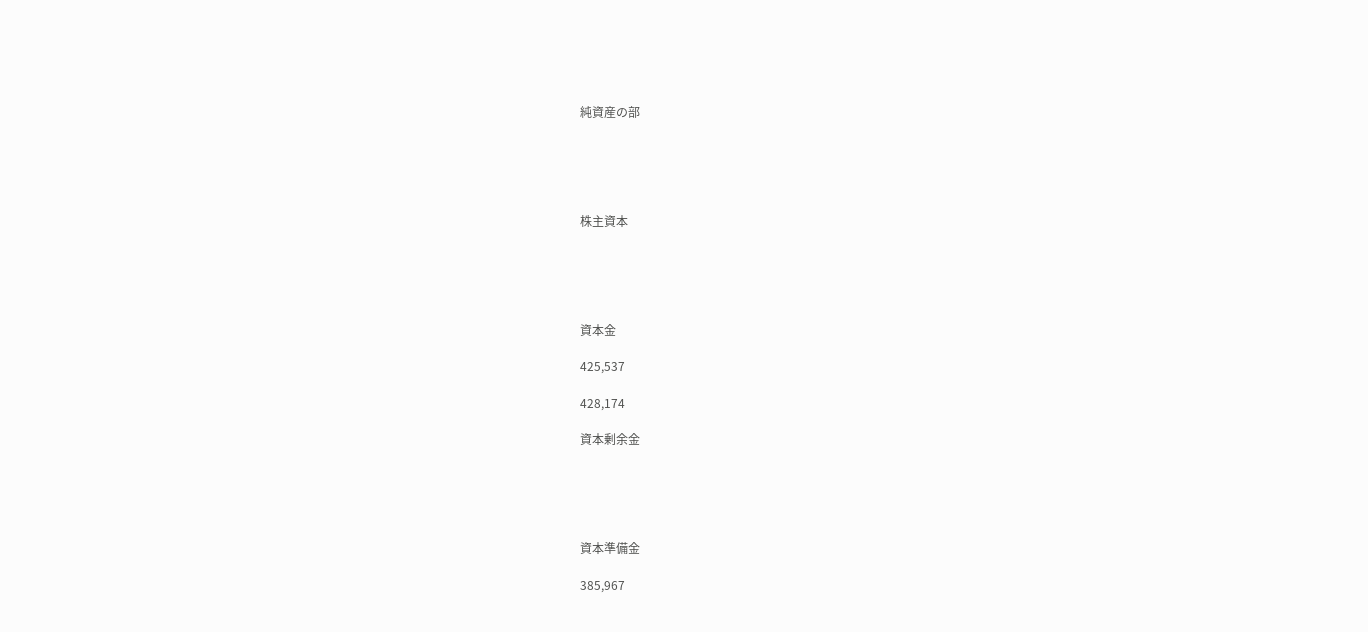純資産の部





株主資本





資本金

425,537

428,174

資本剰余金





資本準備金

385,967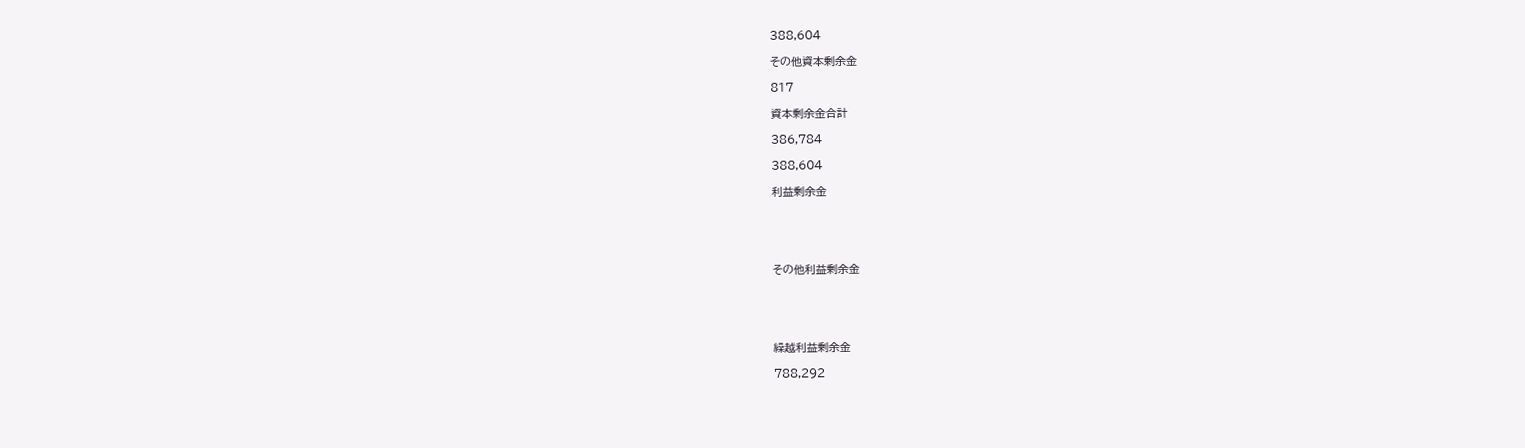388,604

その他資本剰余金

817

資本剰余金合計

386,784

388,604

利益剰余金





その他利益剰余金





繰越利益剰余金

788,292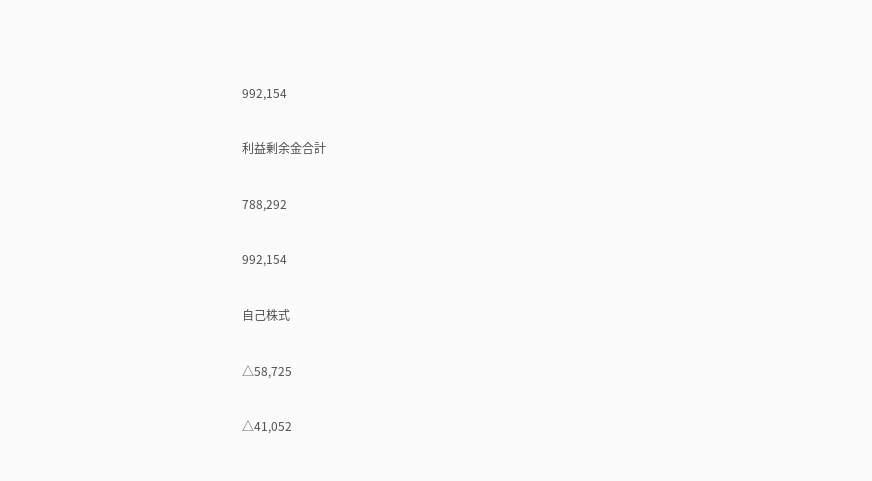992,154

利益剰余金合計

788,292

992,154

自己株式

△58,725

△41,052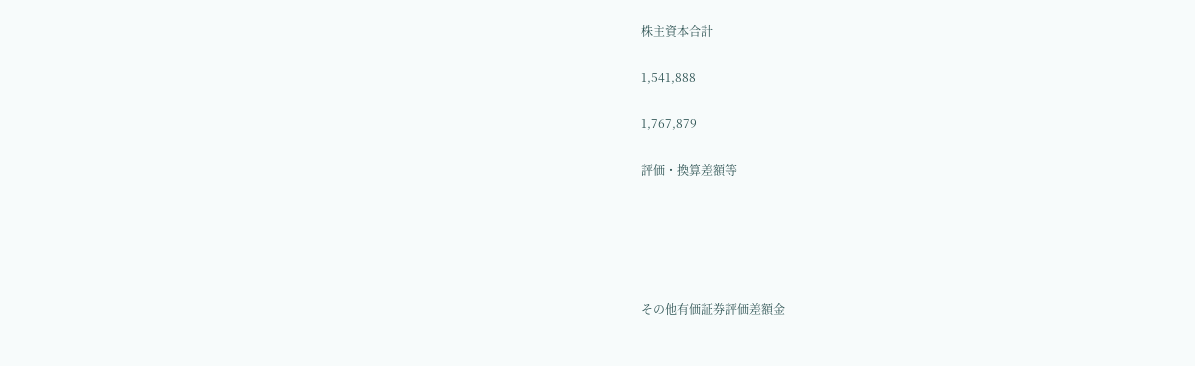株主資本合計

1,541,888

1,767,879

評価・換算差額等





その他有価証券評価差額金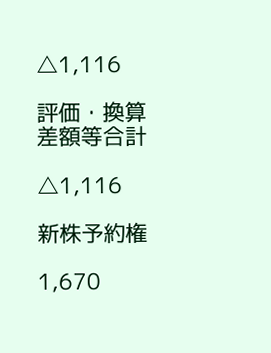△1,116

評価・換算差額等合計

△1,116

新株予約権

1,670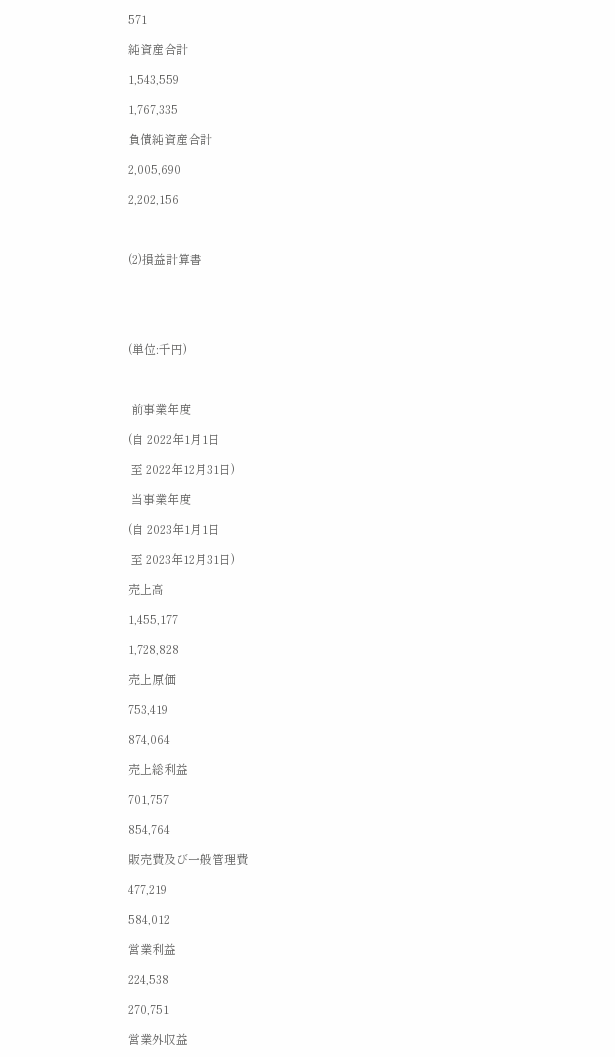571

純資産合計

1,543,559

1,767,335

負債純資産合計

2,005,690

2,202,156



(2)損益計算書





(単位:千円)



 前事業年度

(自 2022年1月1日

 至 2022年12月31日)

 当事業年度

(自 2023年1月1日

 至 2023年12月31日)

売上高

1,455,177

1,728,828

売上原価

753,419

874,064

売上総利益

701,757

854,764

販売費及び一般管理費

477,219

584,012

営業利益

224,538

270,751

営業外収益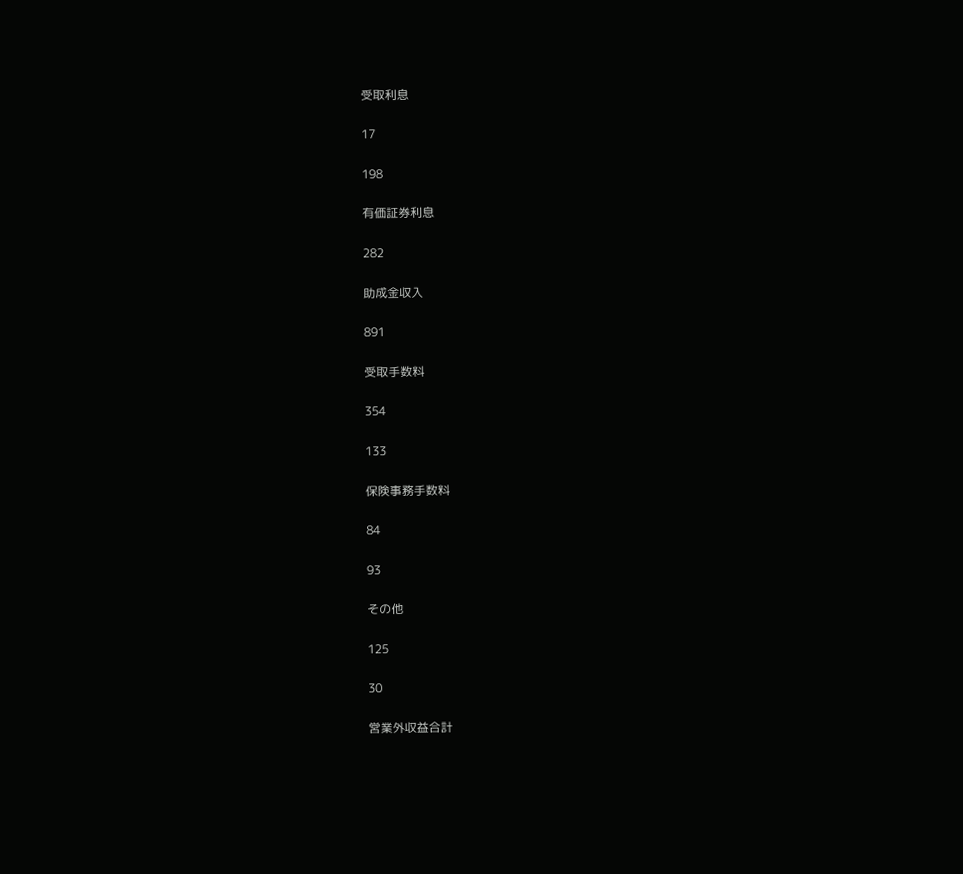受取利息

17

198

有価証券利息

282

助成金収入

891

受取手数料

354

133

保険事務手数料

84

93

その他

125

30

営業外収益合計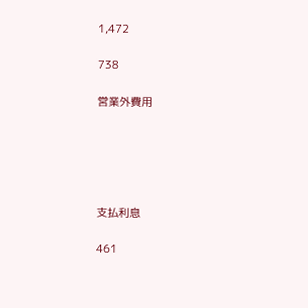1,472

738

営業外費用





支払利息

461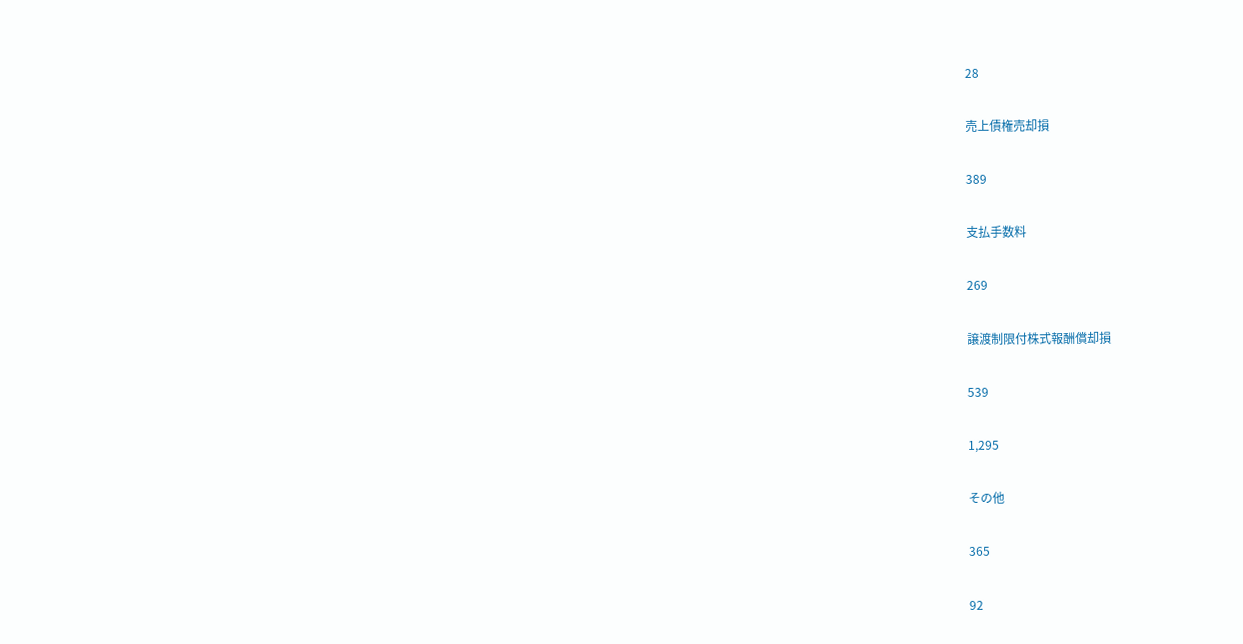28

売上債権売却損

389

支払手数料

269

譲渡制限付株式報酬償却損

539

1,295

その他

365

92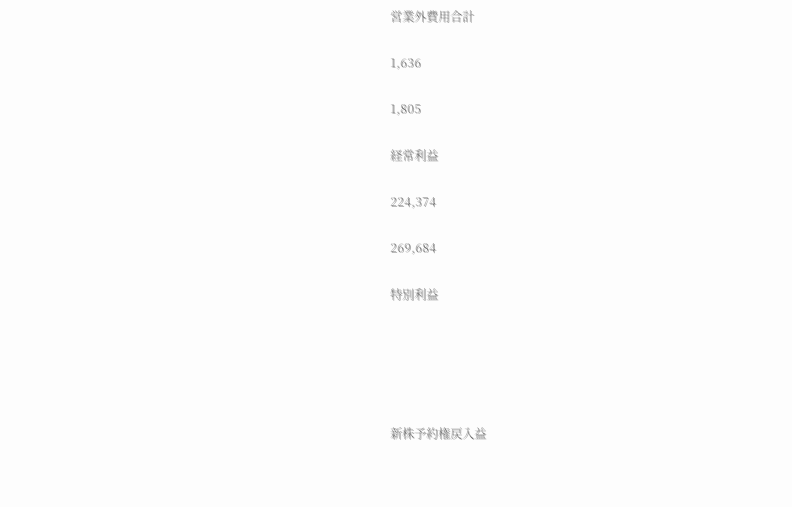営業外費用合計

1,636

1,805

経常利益

224,374

269,684

特別利益





新株予約権戻入益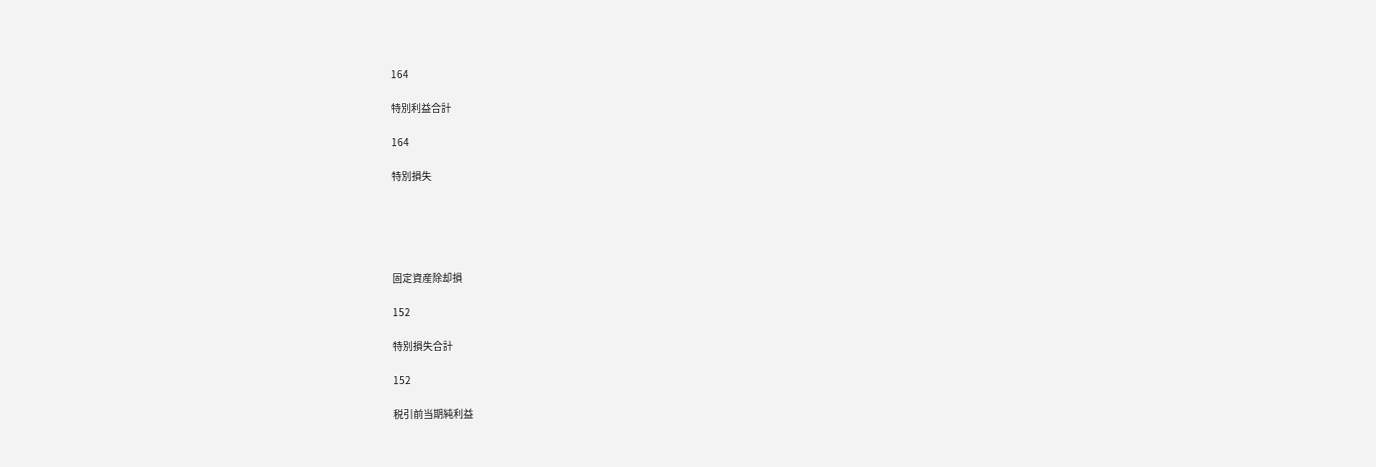164

特別利益合計

164

特別損失





固定資産除却損

152

特別損失合計

152

税引前当期純利益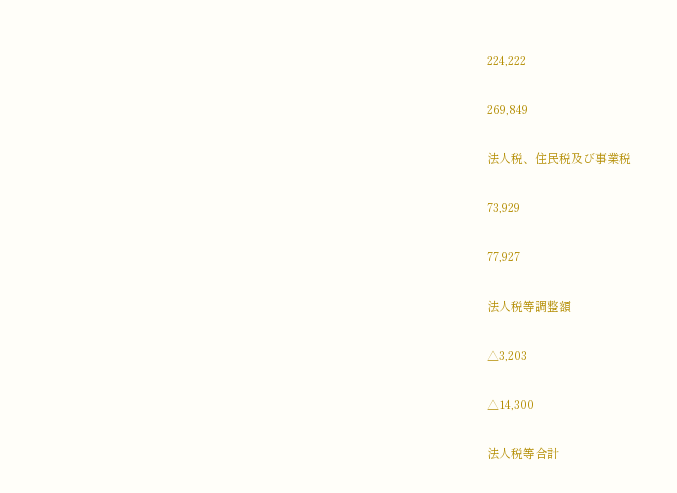224,222

269,849

法人税、住民税及び事業税

73,929

77,927

法人税等調整額

△3,203

△14,300

法人税等合計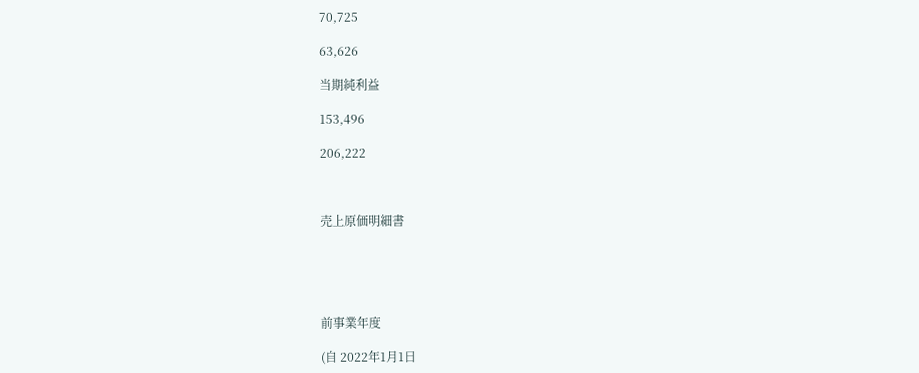70,725

63,626

当期純利益

153,496

206,222



売上原価明細書





前事業年度

(自 2022年1月1日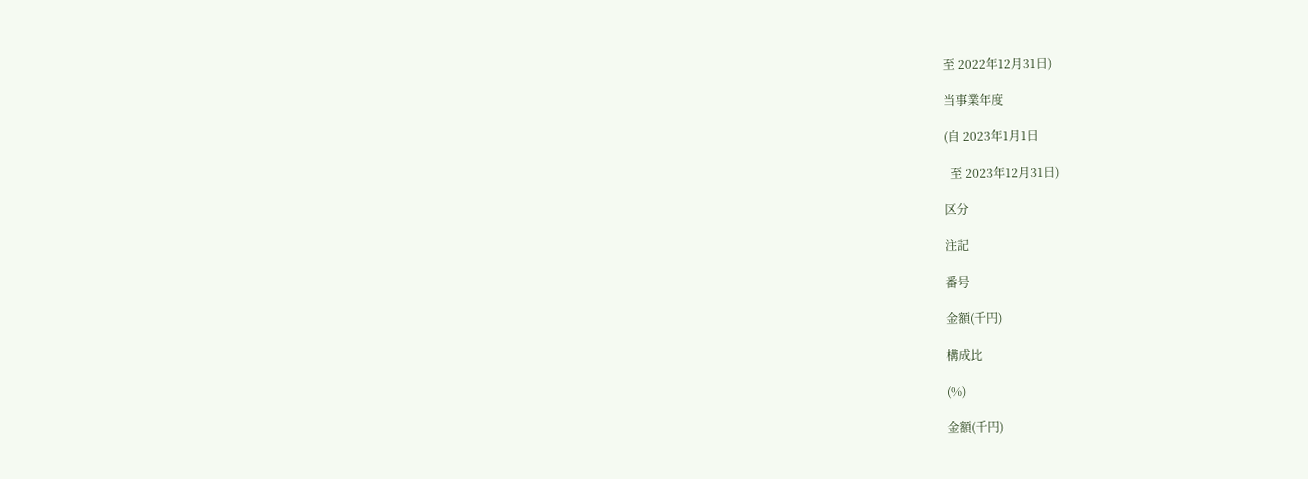至 2022年12月31日)

当事業年度

(自 2023年1月1日

  至 2023年12月31日)

区分

注記

番号

金額(千円)

構成比

(%)

金額(千円)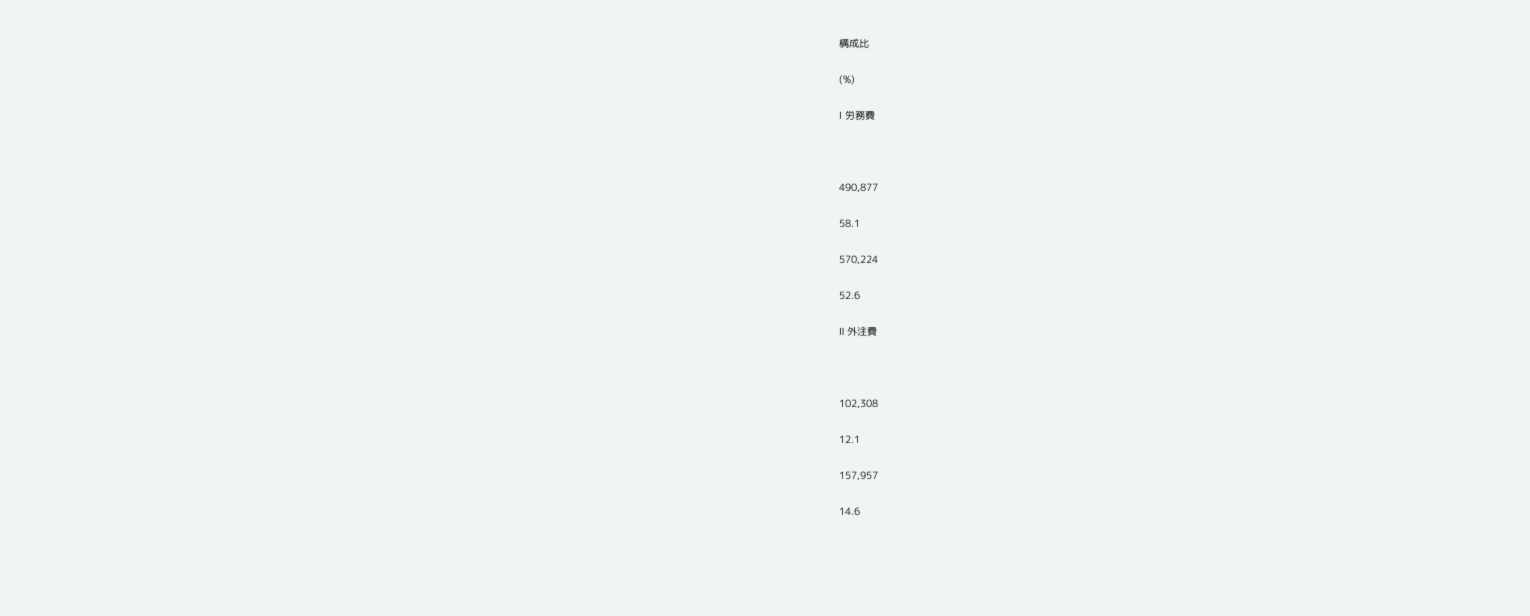構成比

(%)

Ⅰ 労務費



490,877

58.1

570,224

52.6

Ⅱ 外注費



102,308

12.1

157,957

14.6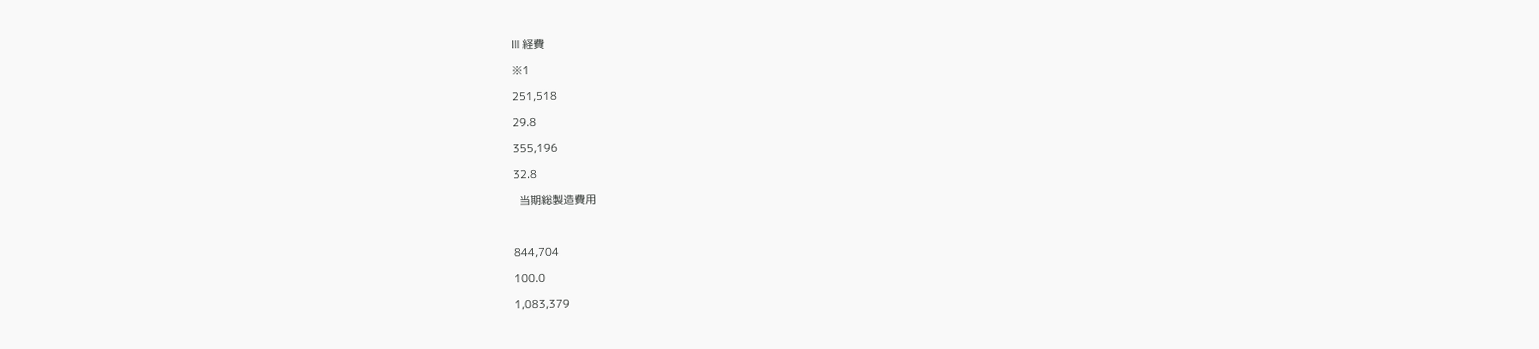Ⅲ 経費

※1

251,518

29.8

355,196

32.8

  当期総製造費用



844,704

100.0

1,083,379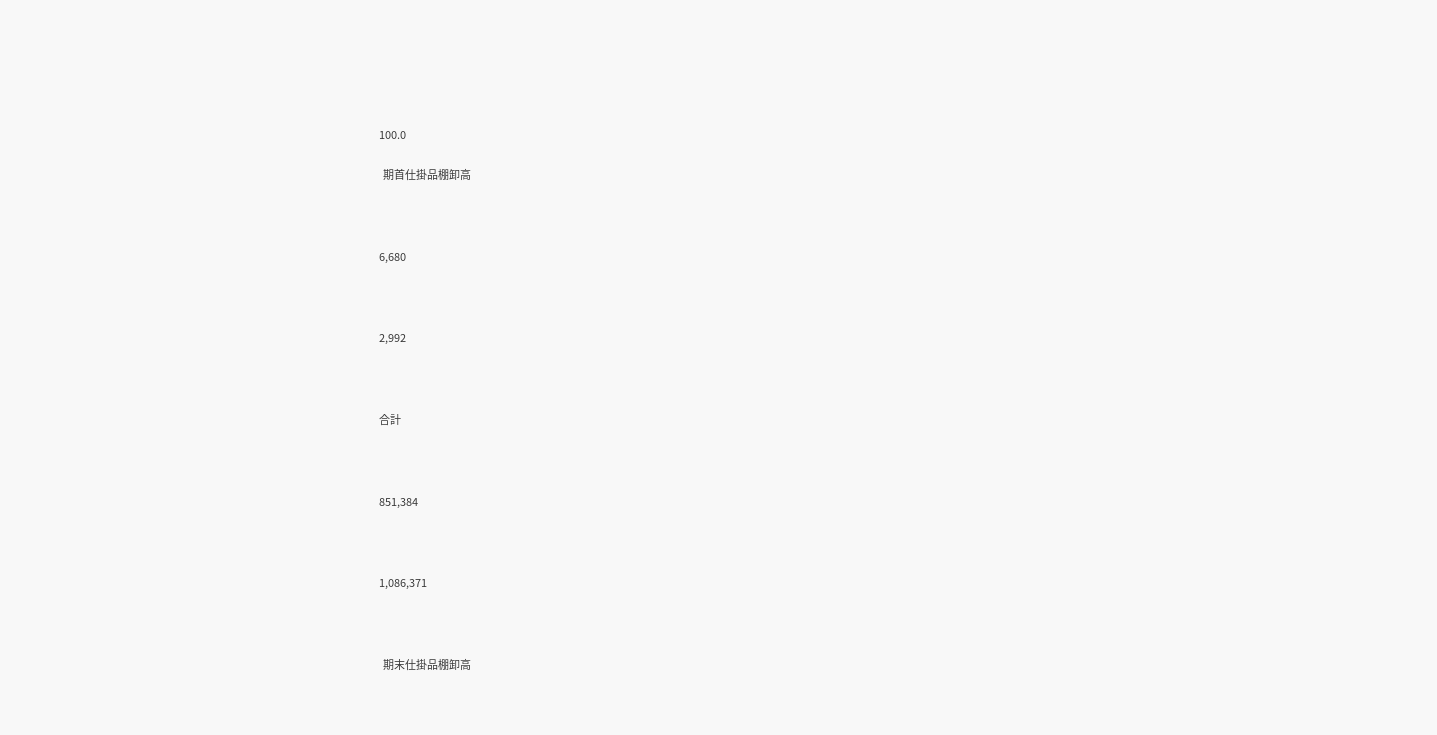100.0

  期首仕掛品棚卸高



6,680



2,992



合計



851,384



1,086,371



  期末仕掛品棚卸高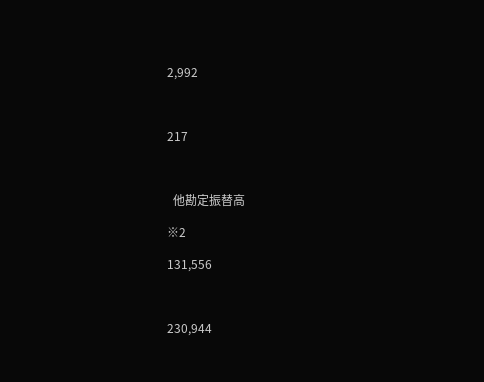2,992



217



  他勘定振替高

※2

131,556



230,944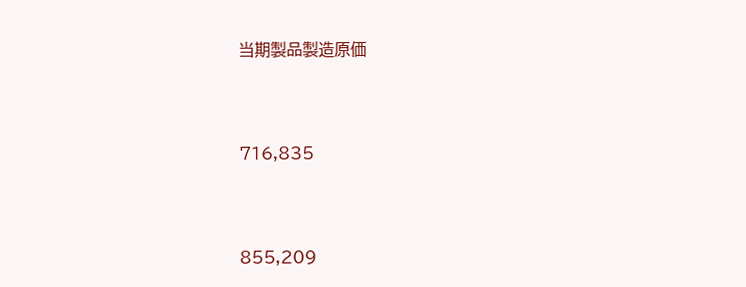当期製品製造原価



716,835



855,209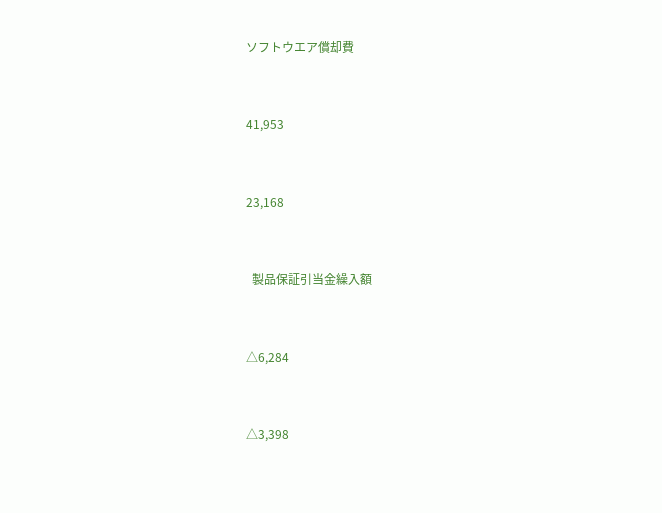ソフトウエア償却費



41,953



23,168



  製品保証引当金繰入額



△6,284



△3,398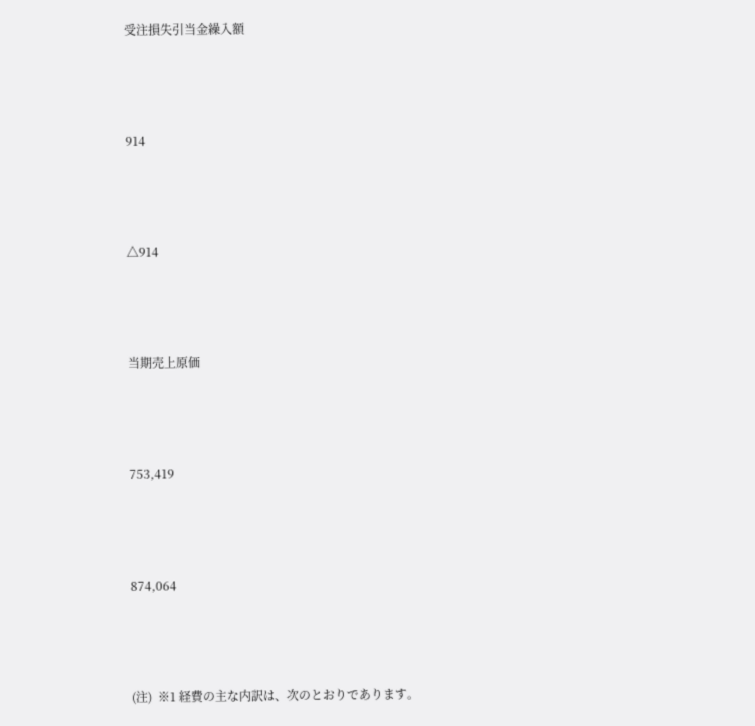受注損失引当金繰入額



914



△914



当期売上原価



753,419



874,064



(注)  ※1 経費の主な内訳は、次のとおりであります。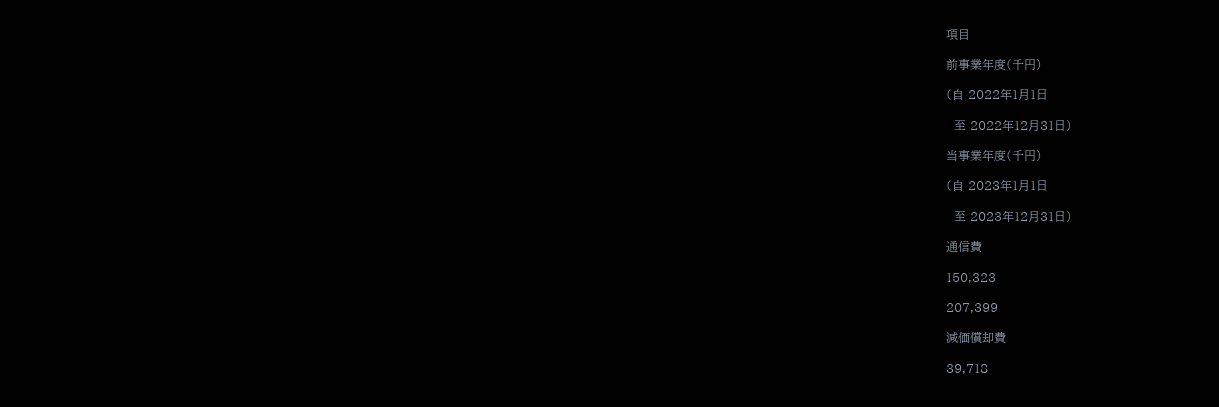項目

前事業年度(千円)

(自 2022年1月1日

  至 2022年12月31日)

当事業年度(千円)

(自 2023年1月1日

  至 2023年12月31日)

通信費

150,323

207,399

減価償却費

39,718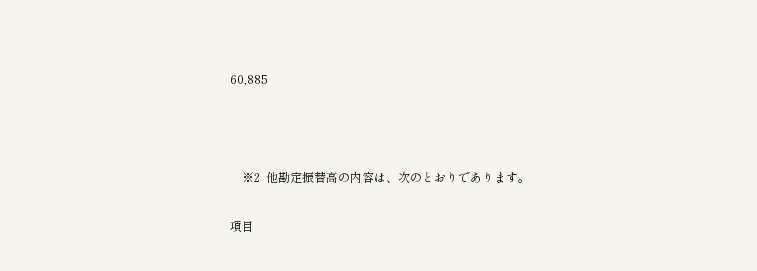60,885



    ※2  他勘定振替高の内容は、次のとおりであります。

項目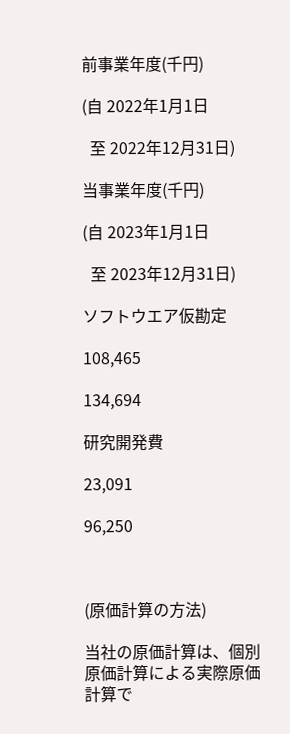前事業年度(千円)

(自 2022年1月1日

  至 2022年12月31日)

当事業年度(千円)

(自 2023年1月1日

  至 2023年12月31日)

ソフトウエア仮勘定

108,465

134,694

研究開発費

23,091

96,250



(原価計算の方法)

当社の原価計算は、個別原価計算による実際原価計算で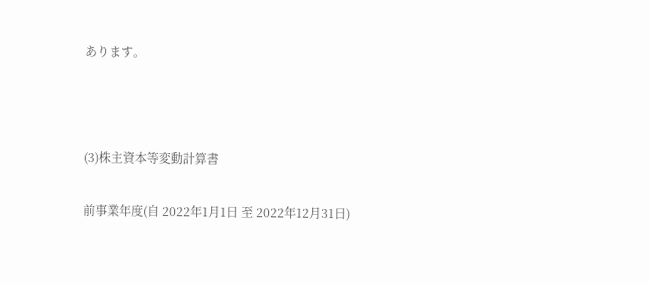あります。



(3)株主資本等変動計算書

前事業年度(自 2022年1月1日 至 2022年12月31日)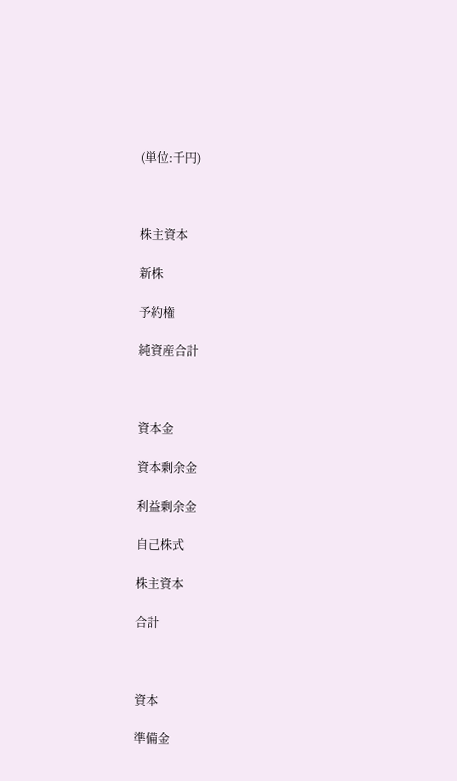(単位:千円)



株主資本

新株

予約権

純資産合計



資本金

資本剰余金

利益剰余金

自己株式

株主資本

合計



資本

準備金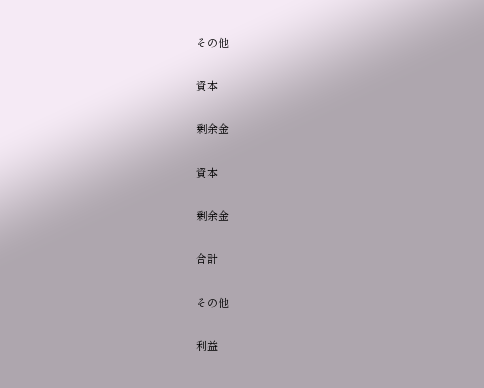その他

資本

剰余金

資本

剰余金

合計

その他

利益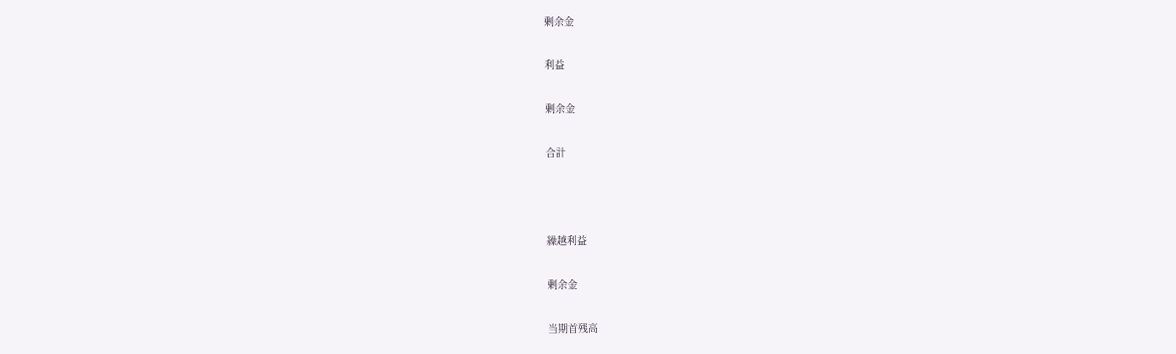剰余金

利益

剰余金

合計



繰越利益

剰余金

当期首残高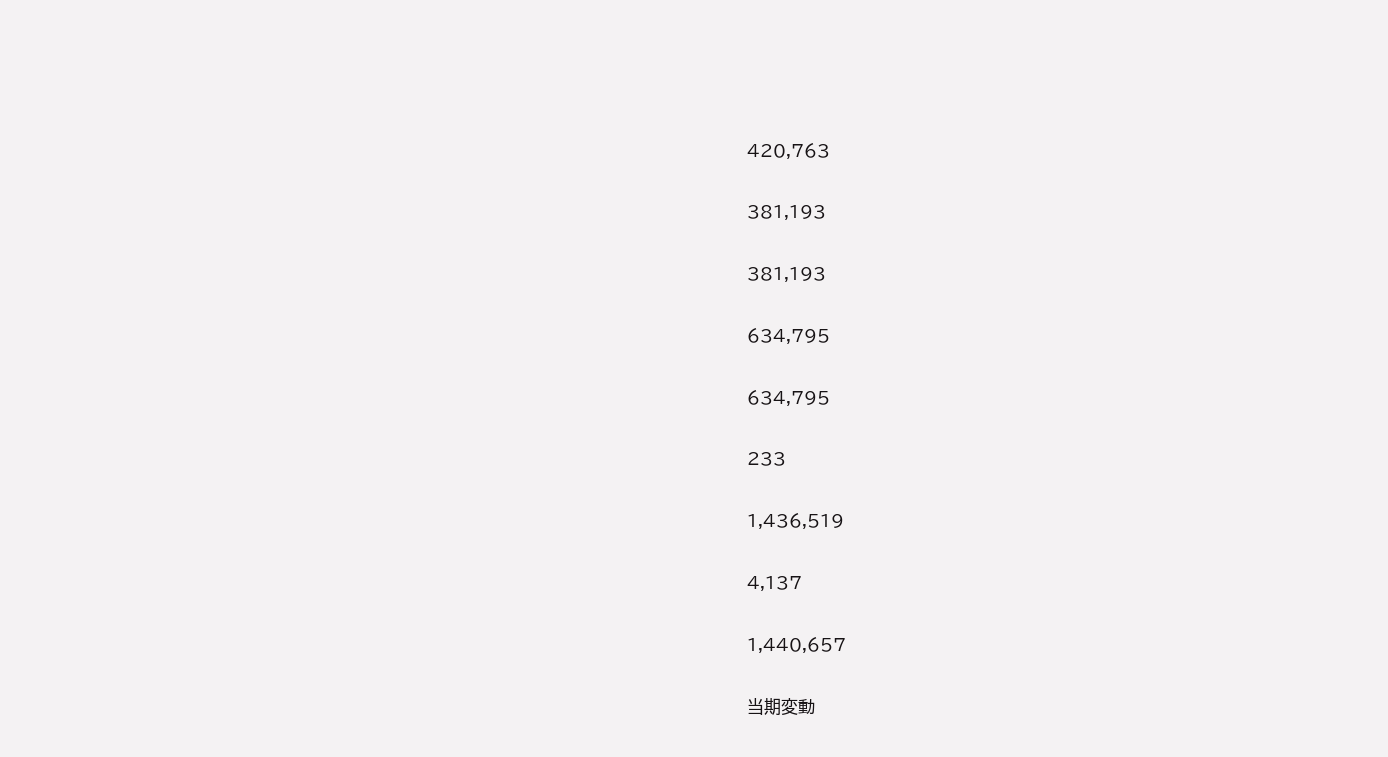420,763

381,193

381,193

634,795

634,795

233

1,436,519

4,137

1,440,657

当期変動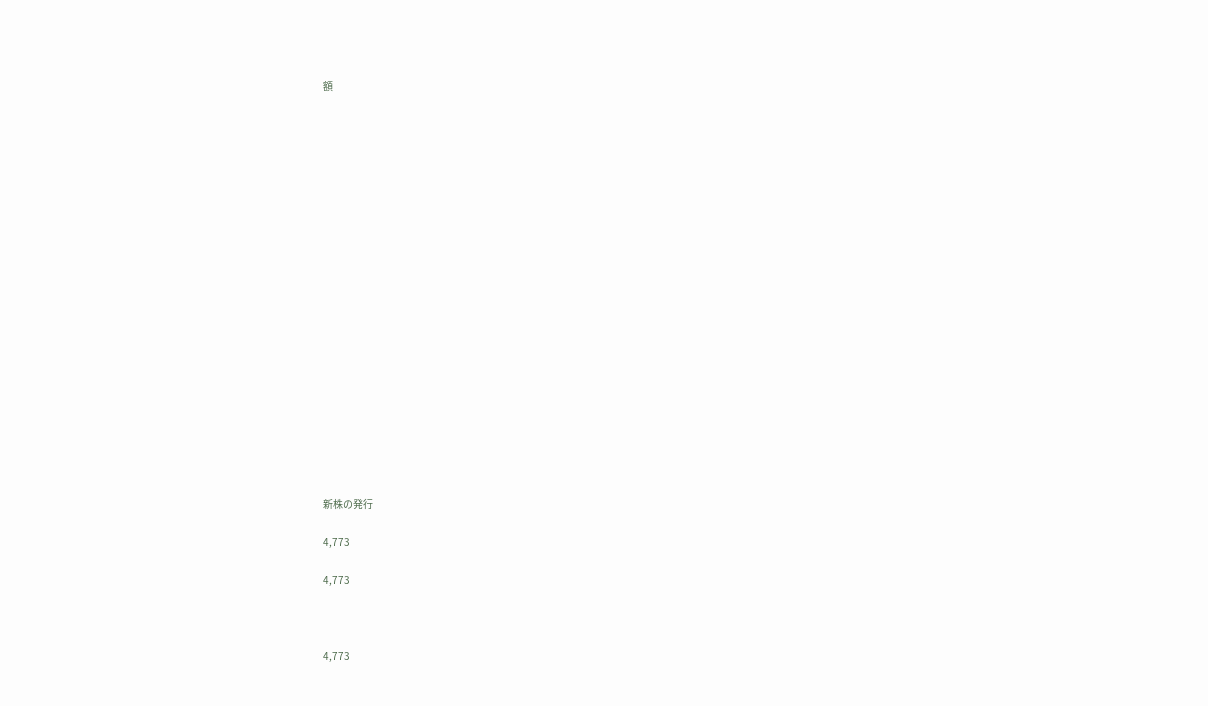額





















新株の発行

4,773

4,773



4,773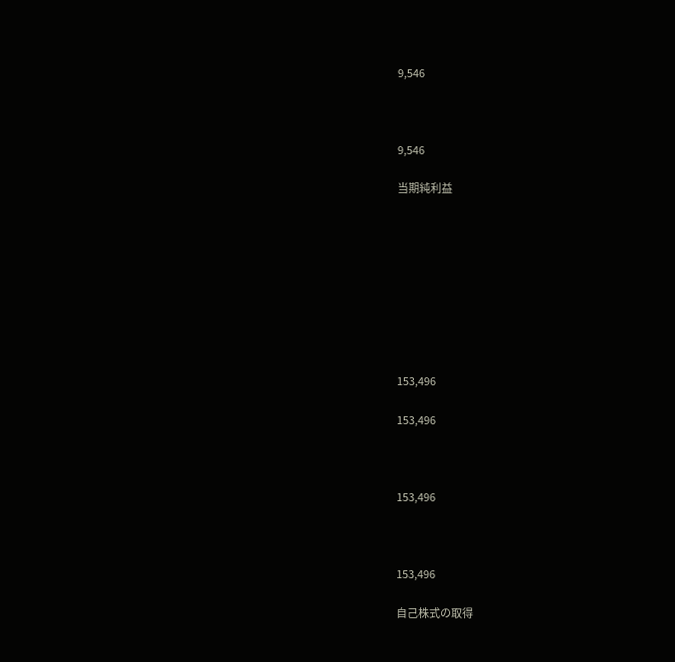9,546



9,546

当期純利益









153,496

153,496



153,496



153,496

自己株式の取得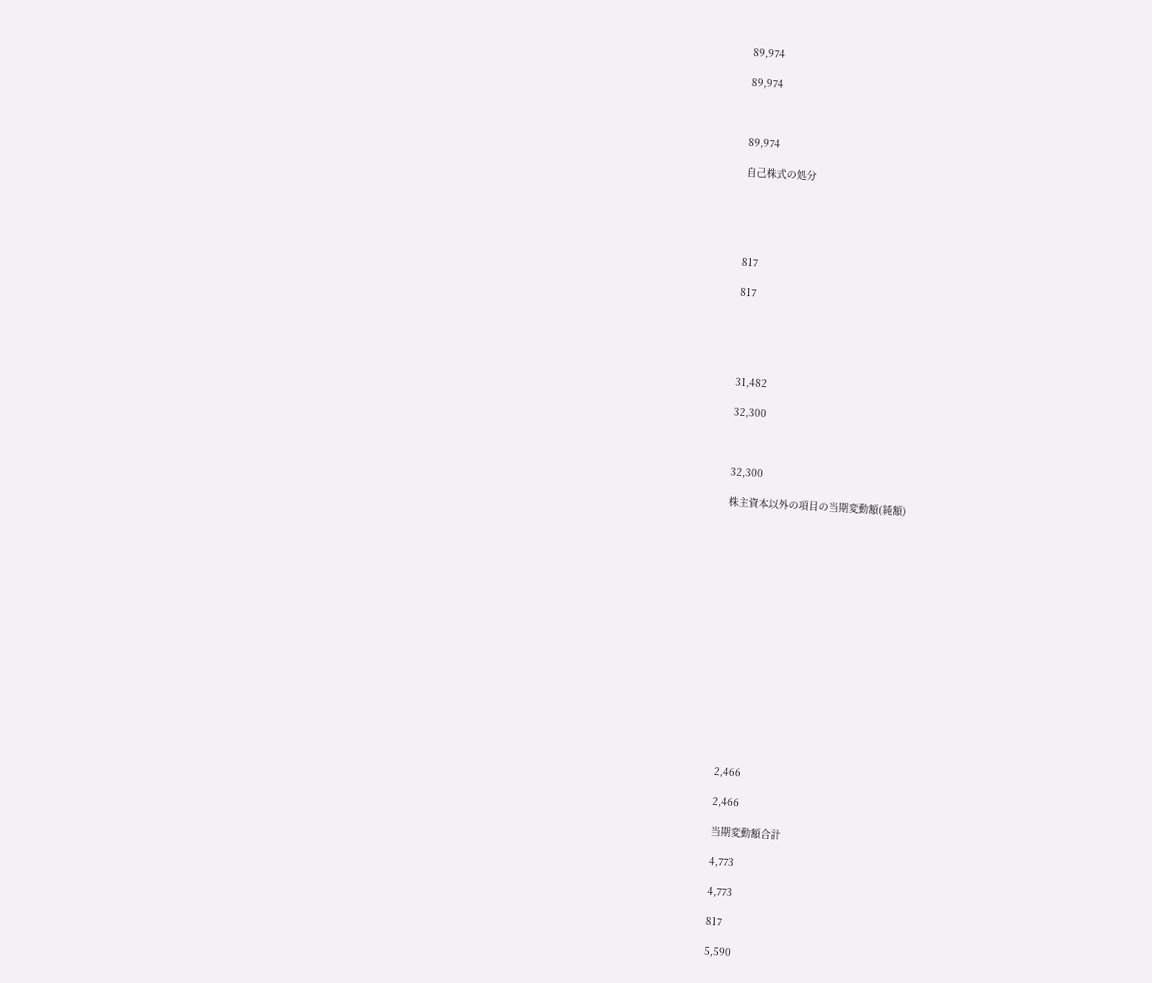89,974

89,974



89,974

自己株式の処分





817

817





31,482

32,300



32,300

株主資本以外の項目の当期変動額(純額)

















2,466

2,466

当期変動額合計

4,773

4,773

817

5,590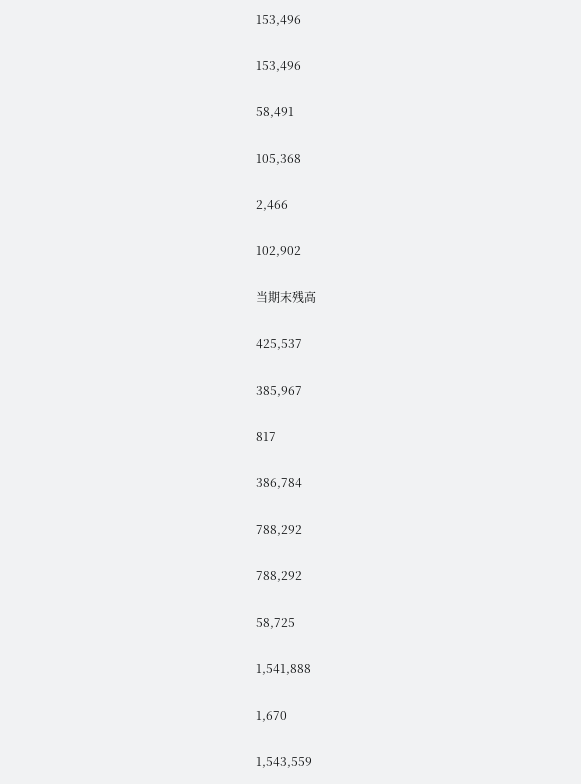153,496

153,496

58,491

105,368

2,466

102,902

当期末残高

425,537

385,967

817

386,784

788,292

788,292

58,725

1,541,888

1,670

1,543,559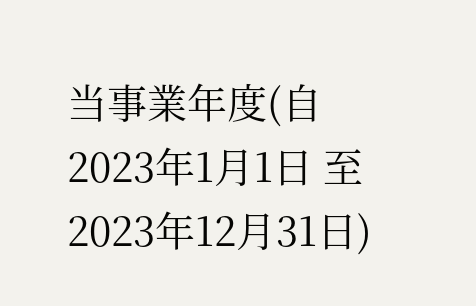当事業年度(自 2023年1月1日 至 2023年12月31日)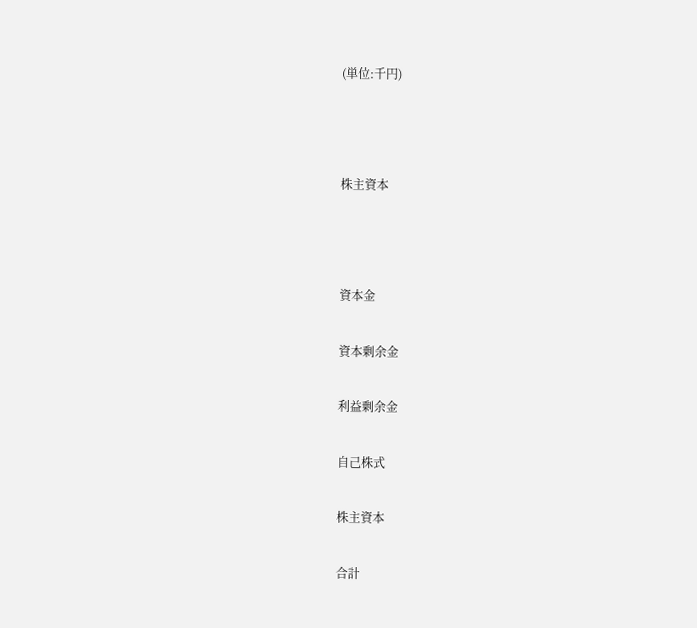(単位:千円)



株主資本



資本金

資本剰余金

利益剰余金

自己株式

株主資本

合計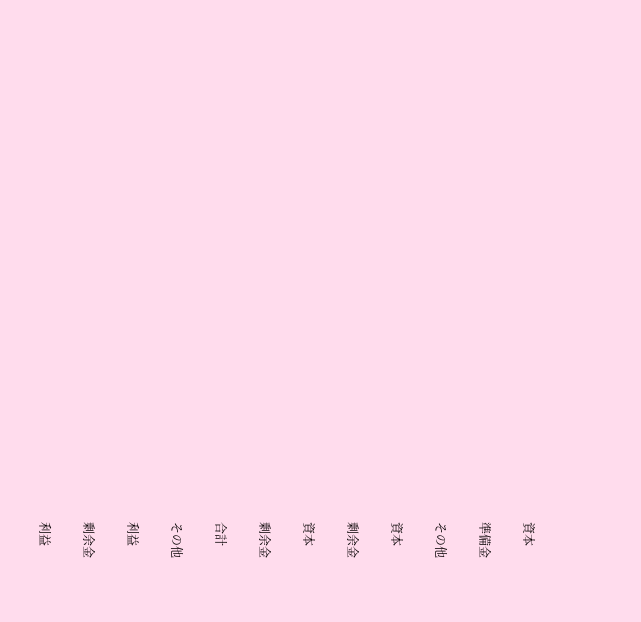資本

準備金

その他

資本

剰余金

資本

剰余金

合計

その他

利益

剰余金

利益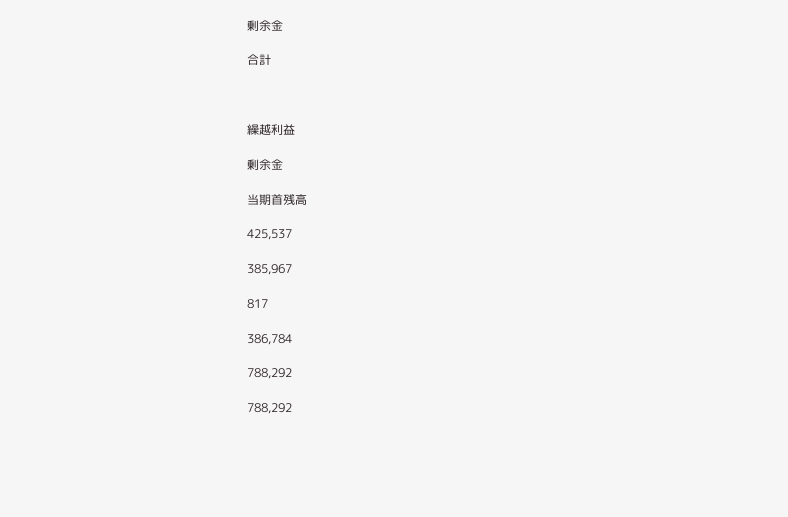剰余金

合計



繰越利益

剰余金

当期首残高

425,537

385,967

817

386,784

788,292

788,292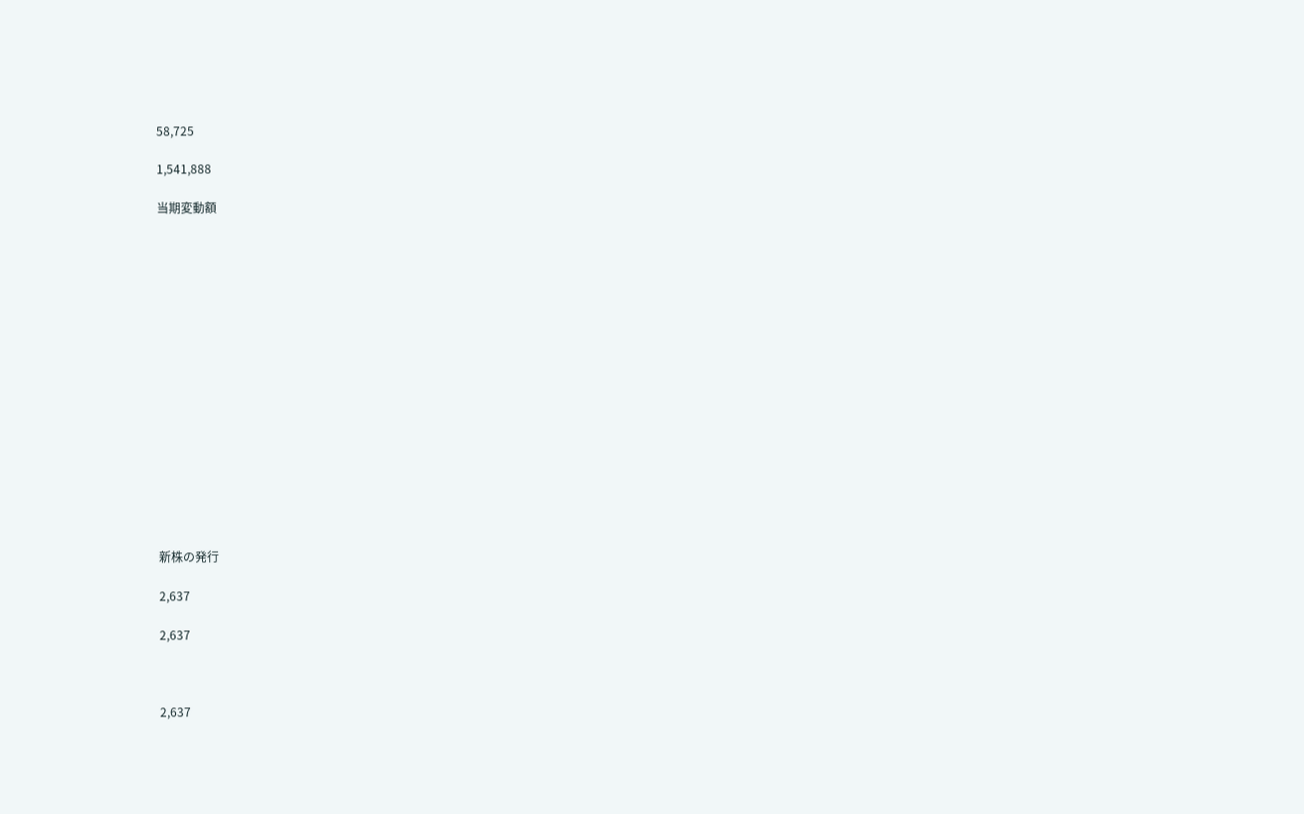58,725

1,541,888

当期変動額

















新株の発行

2,637

2,637



2,637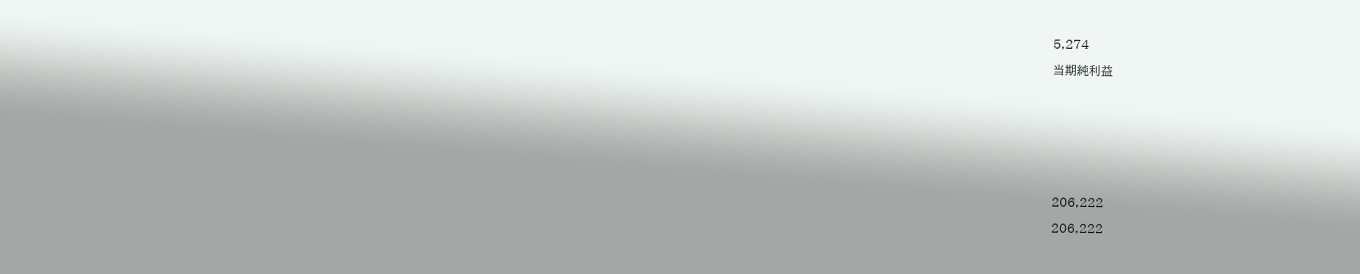5,274

当期純利益









206,222

206,222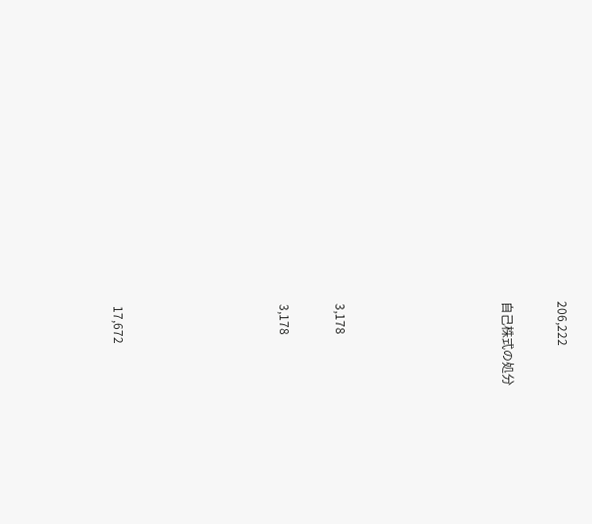206,222

自己株式の処分





3,178

3,178





17,672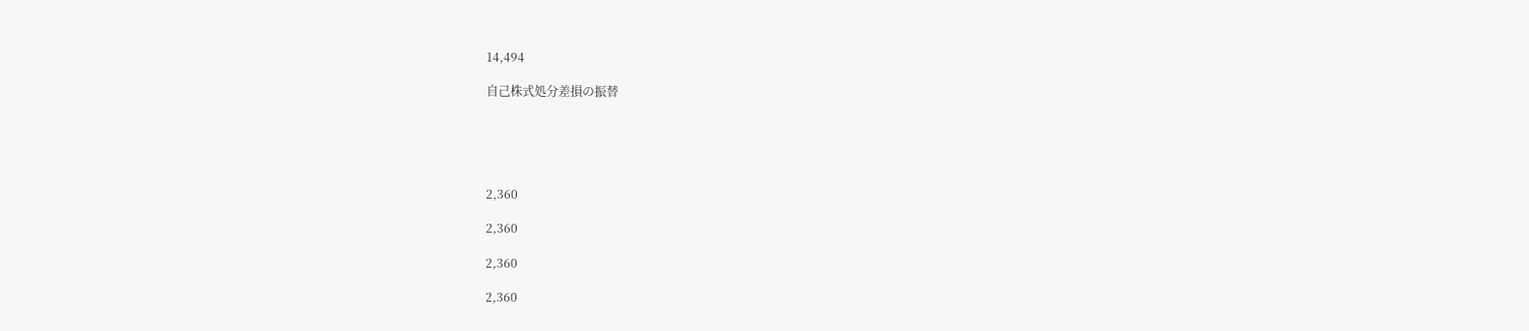14,494

自己株式処分差損の振替





2,360

2,360

2,360

2,360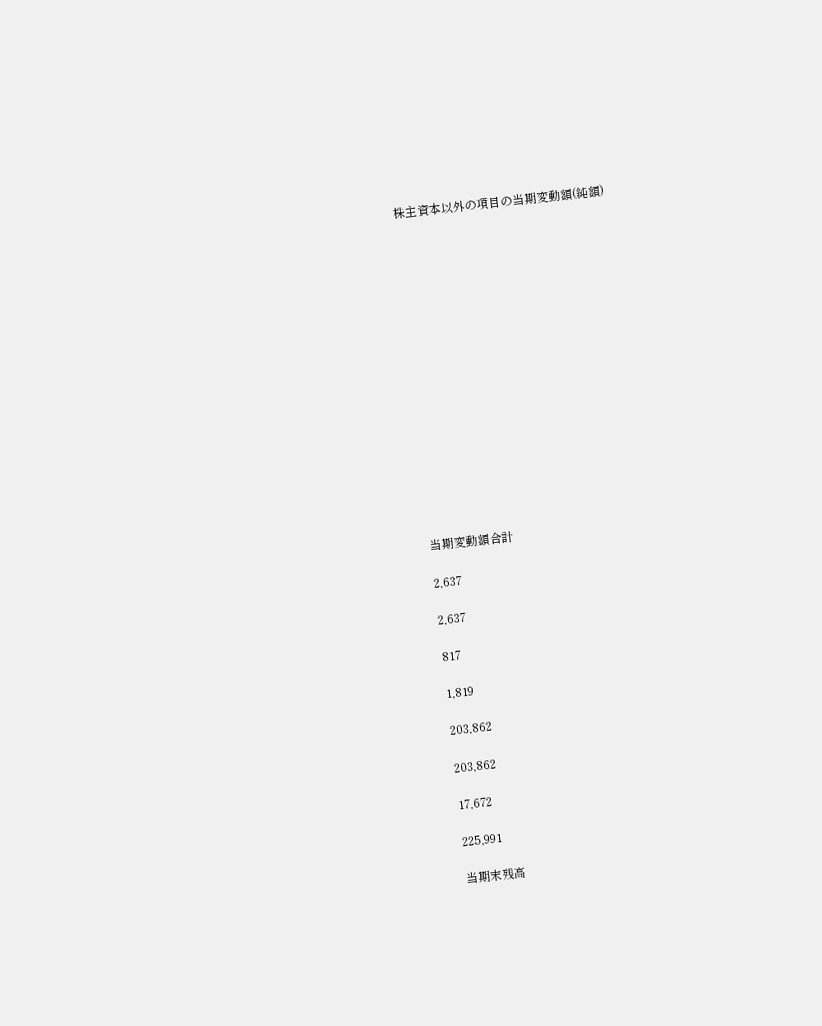株主資本以外の項目の当期変動額(純額)

















当期変動額合計

2,637

2,637

817

1,819

203,862

203,862

17,672

225,991

当期末残高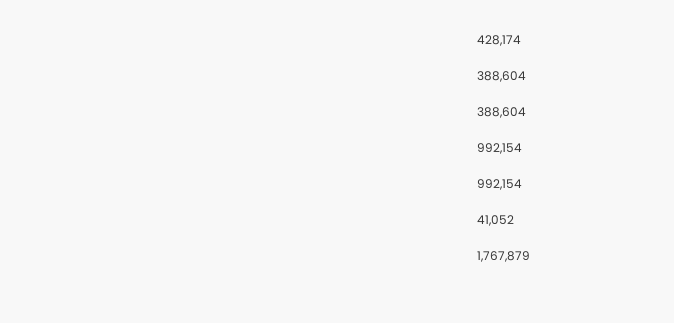428,174

388,604

388,604

992,154

992,154

41,052

1,767,879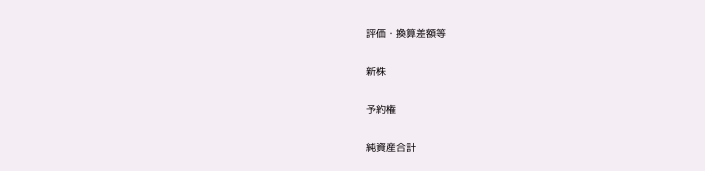評価・換算差額等

新株

予約権

純資産合計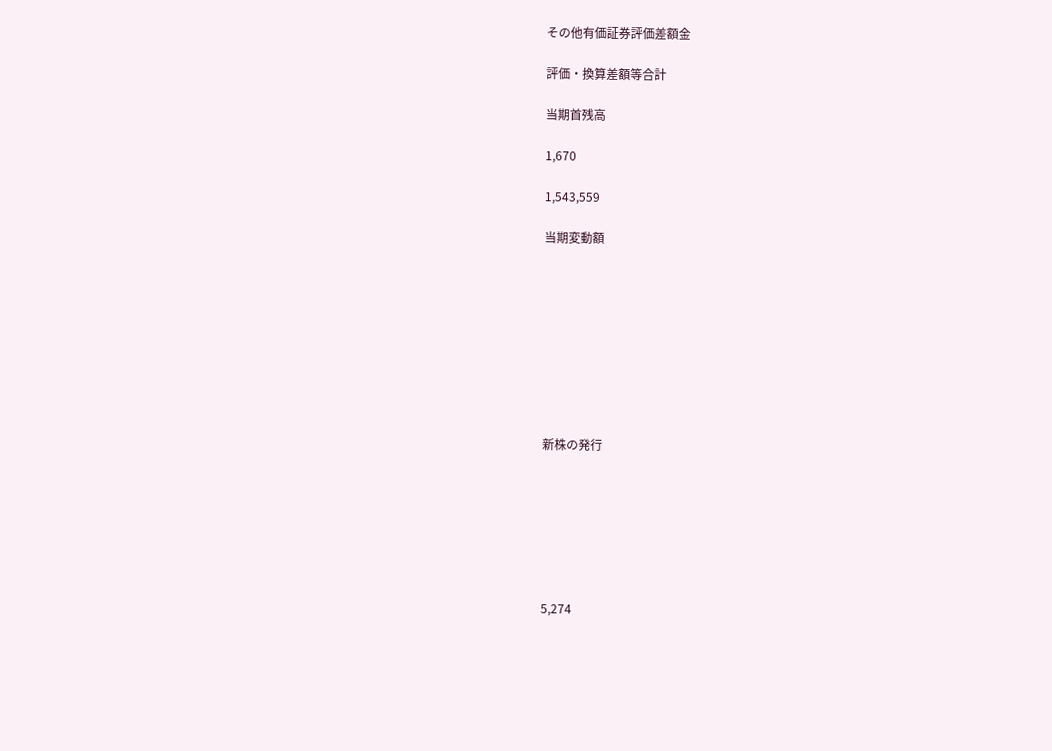その他有価証券評価差額金

評価・換算差額等合計

当期首残高

1,670

1,543,559

当期変動額









新株の発行







5,274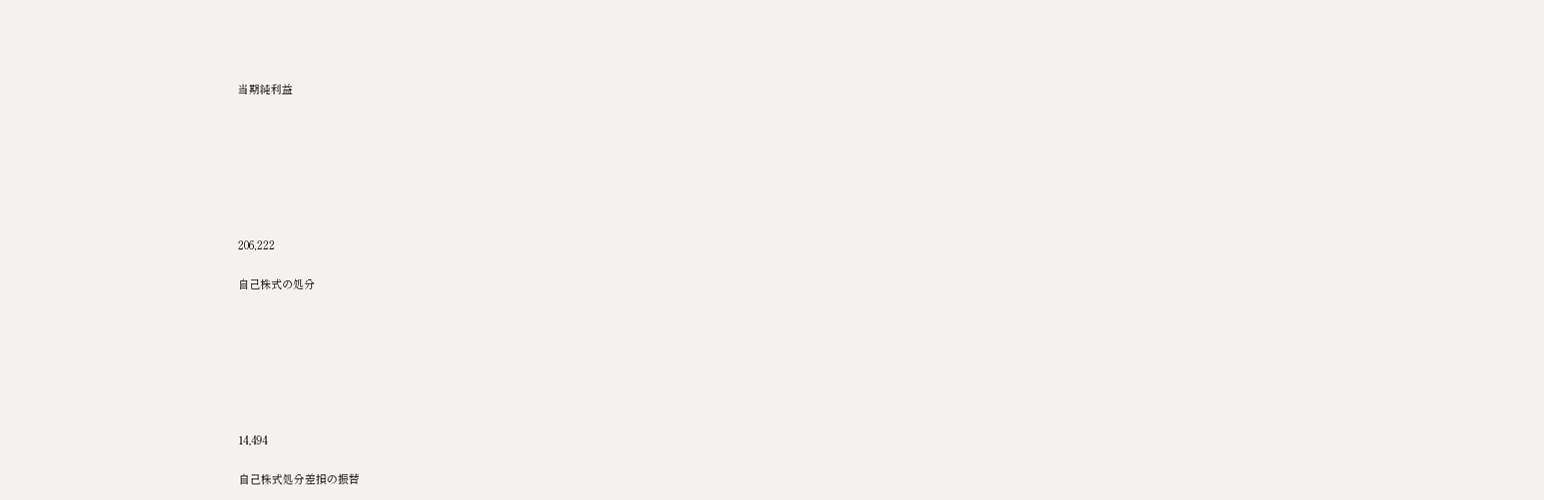当期純利益







206,222

自己株式の処分







14,494

自己株式処分差損の振替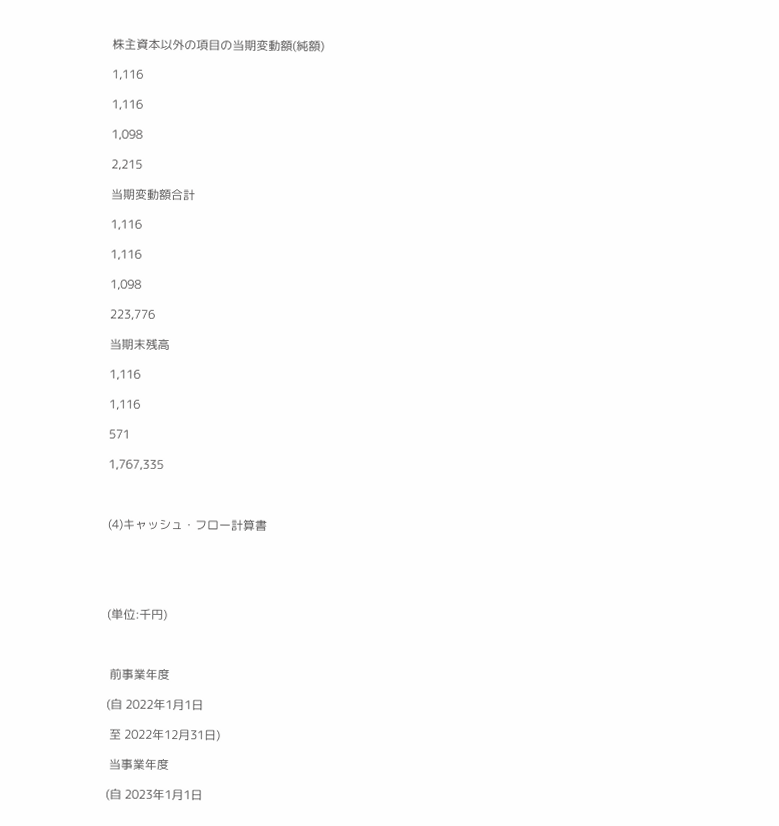株主資本以外の項目の当期変動額(純額)

1,116

1,116

1,098

2,215

当期変動額合計

1,116

1,116

1,098

223,776

当期末残高

1,116

1,116

571

1,767,335



(4)キャッシュ・フロー計算書





(単位:千円)



 前事業年度

(自 2022年1月1日

 至 2022年12月31日)

 当事業年度

(自 2023年1月1日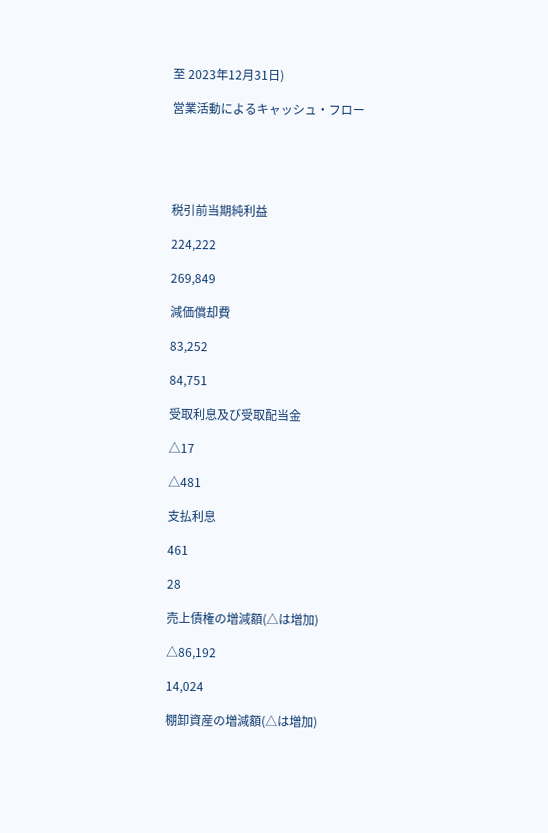至 2023年12月31日)

営業活動によるキャッシュ・フロー





税引前当期純利益

224,222

269,849

減価償却費

83,252

84,751

受取利息及び受取配当金

△17

△481

支払利息

461

28

売上債権の増減額(△は増加)

△86,192

14,024

棚卸資産の増減額(△は増加)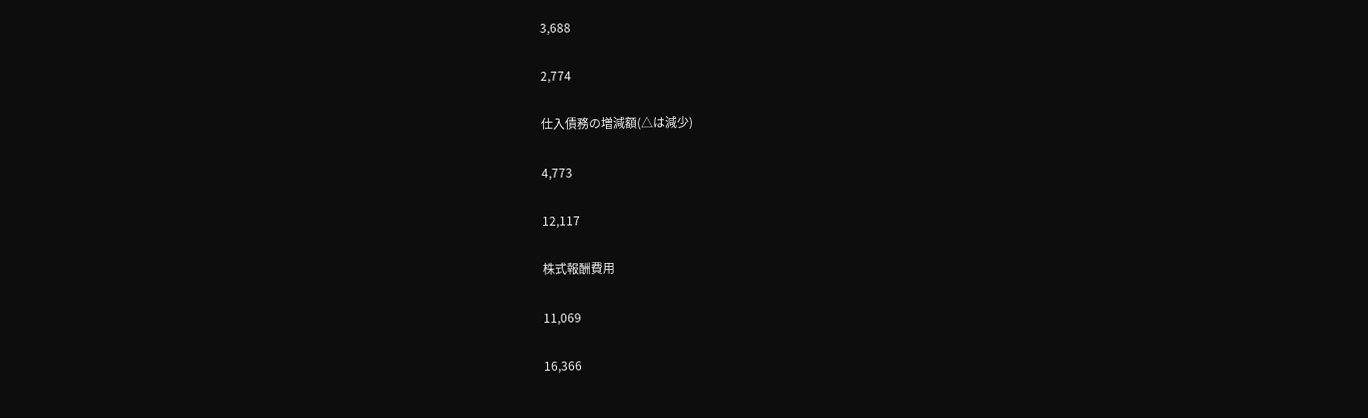3,688

2,774

仕入債務の増減額(△は減少)

4,773

12,117

株式報酬費用

11,069

16,366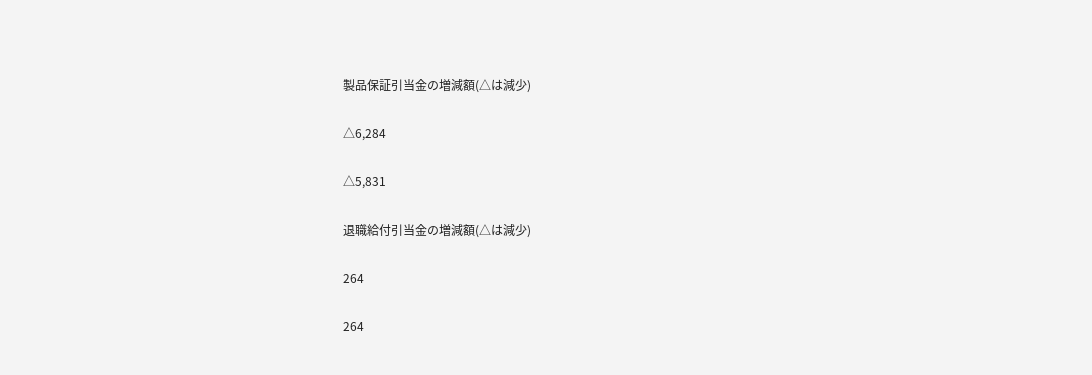製品保証引当金の増減額(△は減少)

△6,284

△5,831

退職給付引当金の増減額(△は減少)

264

264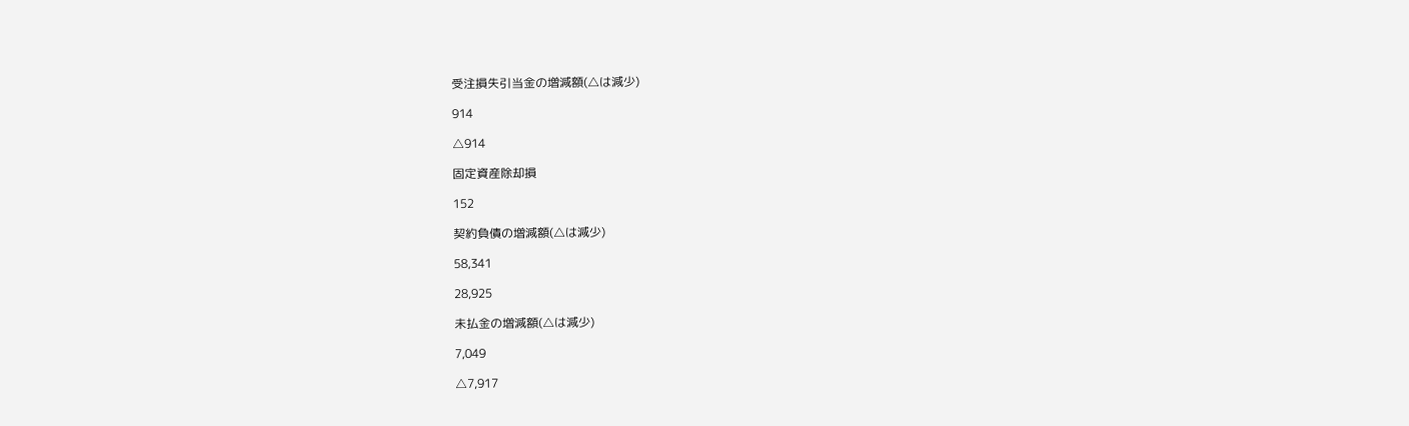受注損失引当金の増減額(△は減少)

914

△914

固定資産除却損

152

契約負債の増減額(△は減少)

58,341

28,925

未払金の増減額(△は減少)

7,049

△7,917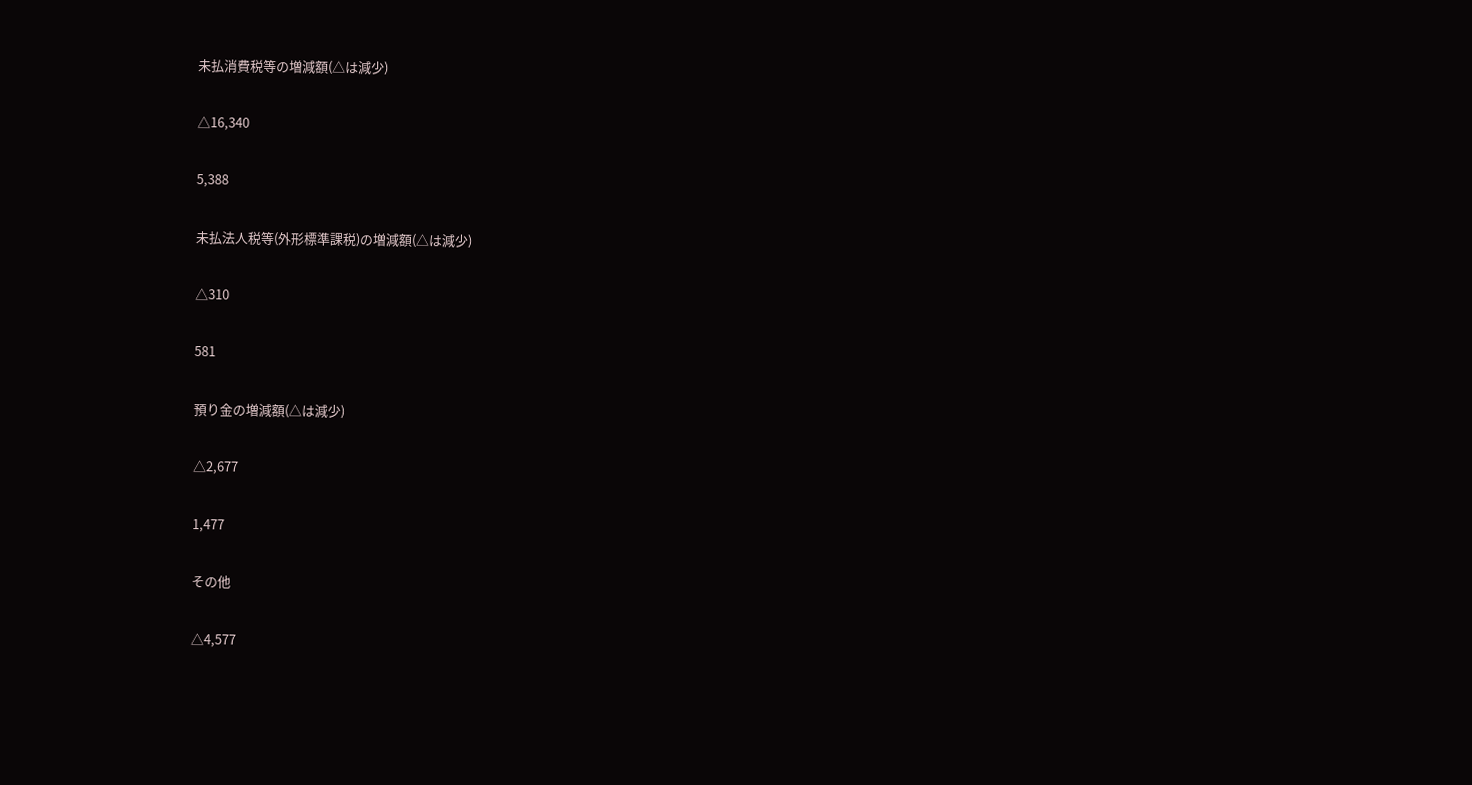未払消費税等の増減額(△は減少)

△16,340

5,388

未払法人税等(外形標準課税)の増減額(△は減少)

△310

581

預り金の増減額(△は減少)

△2,677

1,477

その他

△4,577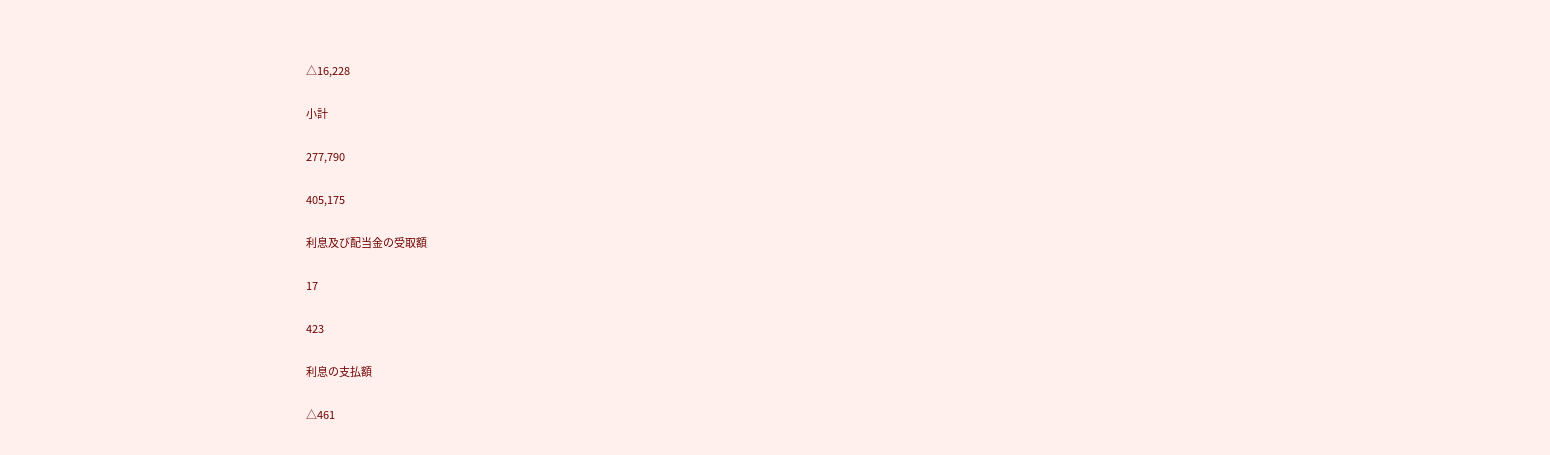△16,228

小計

277,790

405,175

利息及び配当金の受取額

17

423

利息の支払額

△461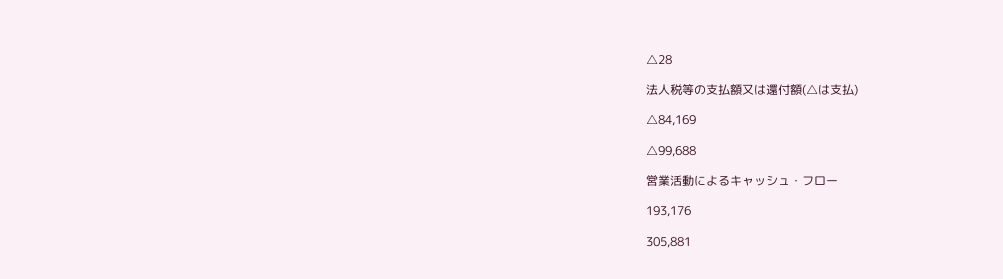△28

法人税等の支払額又は還付額(△は支払)

△84,169

△99,688

営業活動によるキャッシュ・フロー

193,176

305,881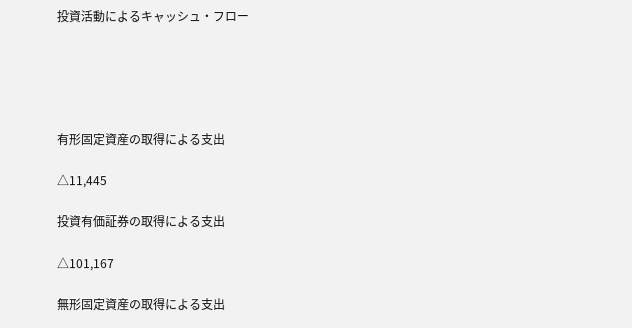投資活動によるキャッシュ・フロー





有形固定資産の取得による支出

△11,445

投資有価証券の取得による支出

△101,167

無形固定資産の取得による支出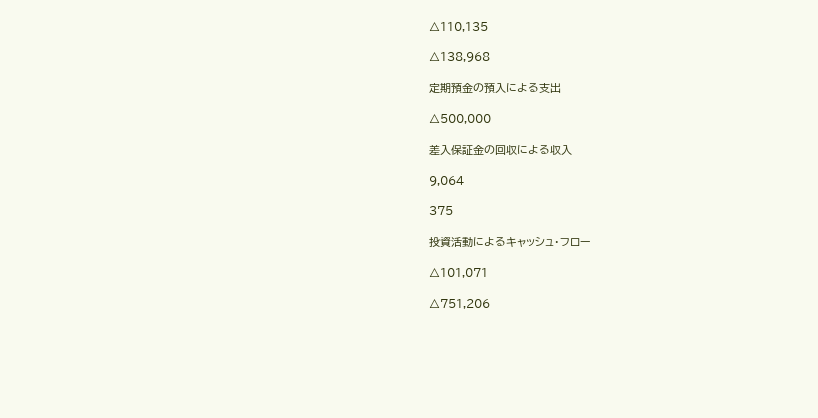△110,135

△138,968

定期預金の預入による支出

△500,000

差入保証金の回収による収入

9,064

375

投資活動によるキャッシュ・フロー

△101,071

△751,206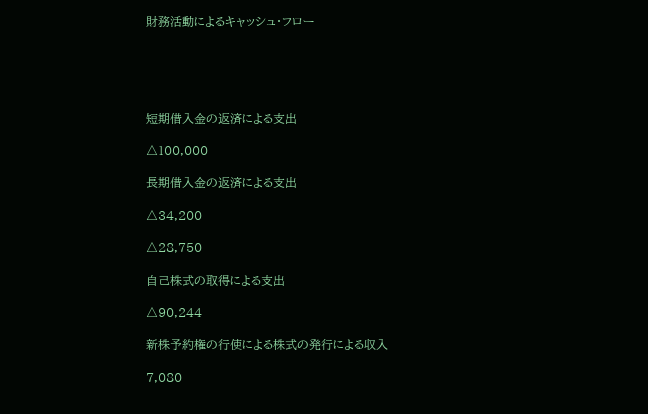財務活動によるキャッシュ・フロー





短期借入金の返済による支出

△100,000

長期借入金の返済による支出

△34,200

△28,750

自己株式の取得による支出

△90,244

新株予約権の行使による株式の発行による収入

7,080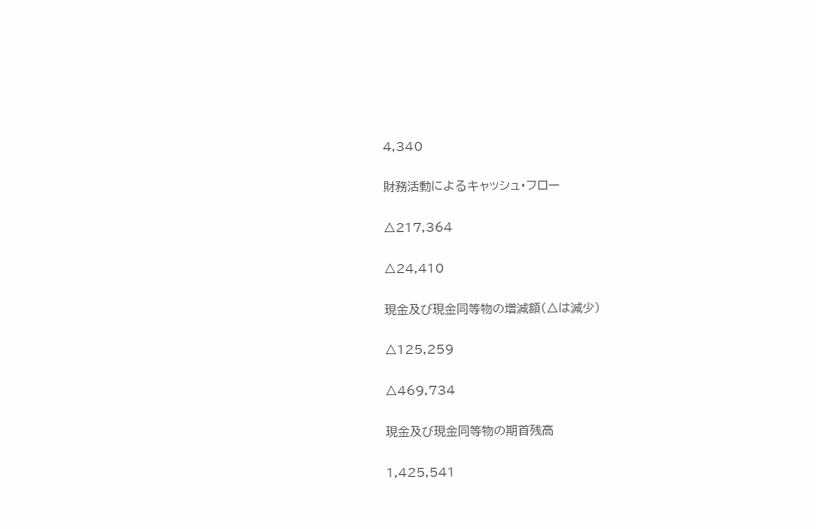4,340

財務活動によるキャッシュ・フロー

△217,364

△24,410

現金及び現金同等物の増減額(△は減少)

△125,259

△469,734

現金及び現金同等物の期首残高

1,425,541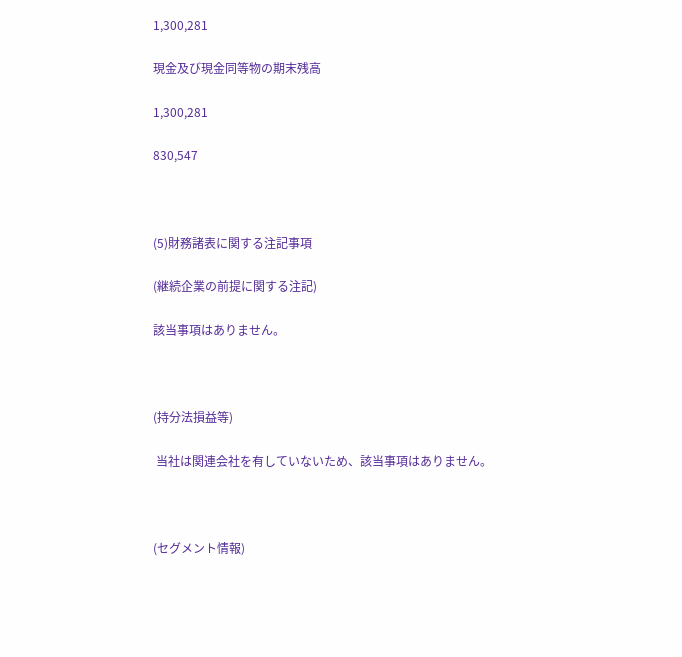1,300,281

現金及び現金同等物の期末残高

1,300,281

830,547



(5)財務諸表に関する注記事項

(継続企業の前提に関する注記)

該当事項はありません。



(持分法損益等)

 当社は関連会社を有していないため、該当事項はありません。



(セグメント情報)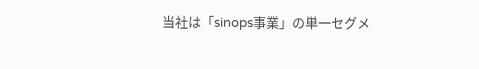当社は「sinops事業」の単一セグメ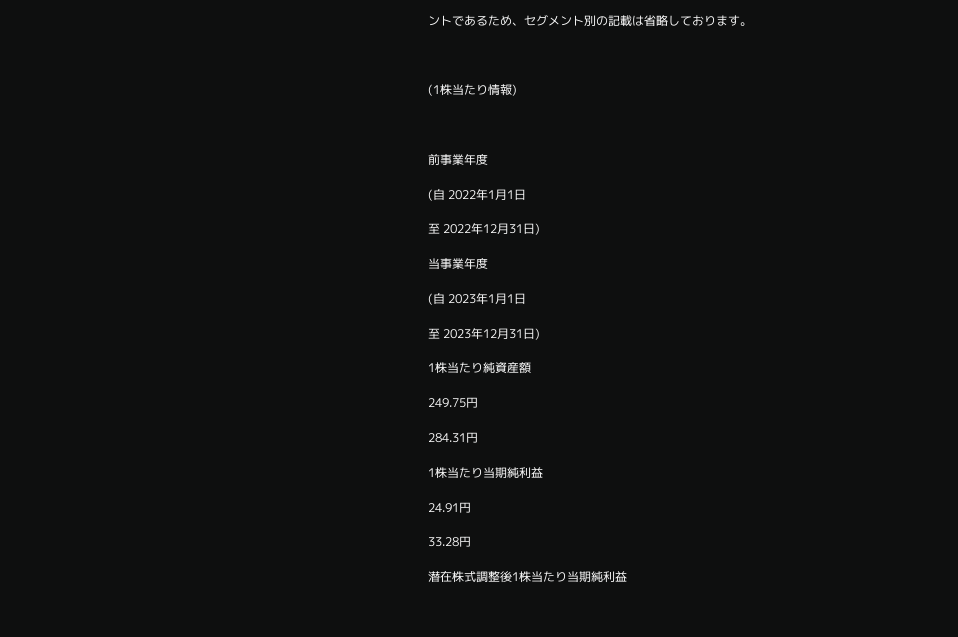ントであるため、セグメント別の記載は省略しております。



(1株当たり情報)



前事業年度

(自 2022年1月1日

至 2022年12月31日)

当事業年度

(自 2023年1月1日

至 2023年12月31日)

1株当たり純資産額

249.75円

284.31円

1株当たり当期純利益

24.91円

33.28円

潜在株式調整後1株当たり当期純利益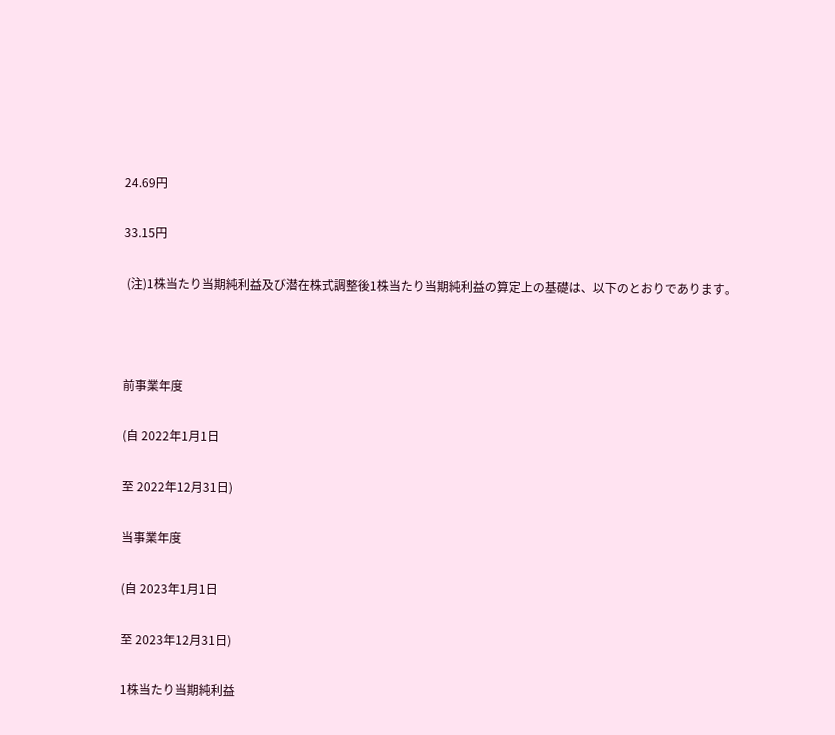24.69円

33.15円

 (注)1株当たり当期純利益及び潜在株式調整後1株当たり当期純利益の算定上の基礎は、以下のとおりであります。



前事業年度

(自 2022年1月1日

至 2022年12月31日)

当事業年度

(自 2023年1月1日

至 2023年12月31日)

1株当たり当期純利益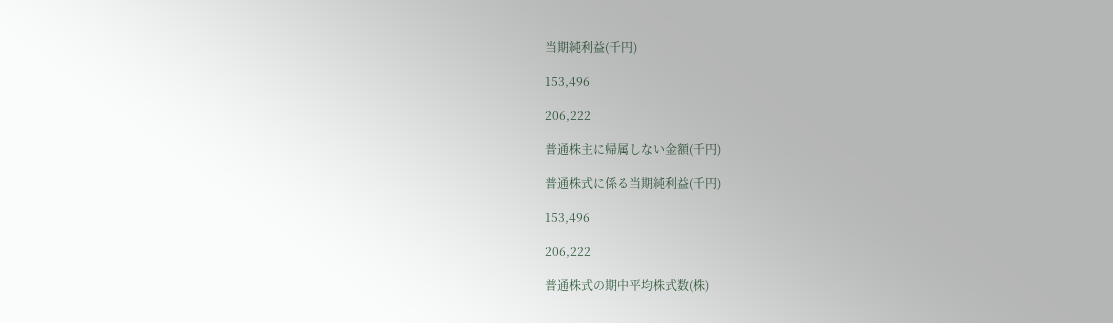当期純利益(千円)

153,496

206,222

普通株主に帰属しない金額(千円)

普通株式に係る当期純利益(千円)

153,496

206,222

普通株式の期中平均株式数(株)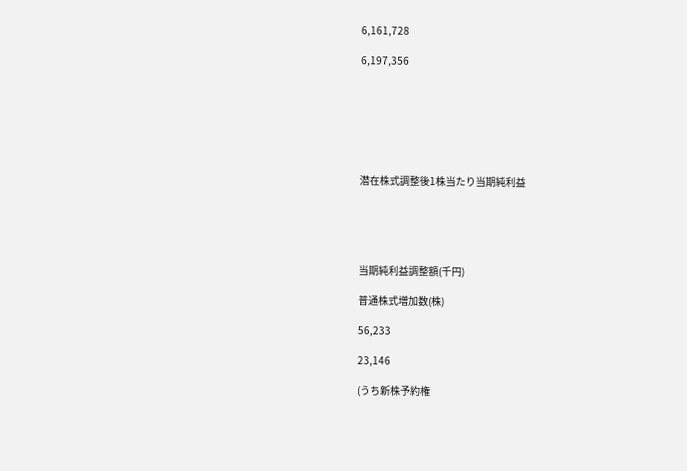6,161,728

6,197,356







潜在株式調整後1株当たり当期純利益





当期純利益調整額(千円)

普通株式増加数(株)

56,233

23,146

(うち新株予約権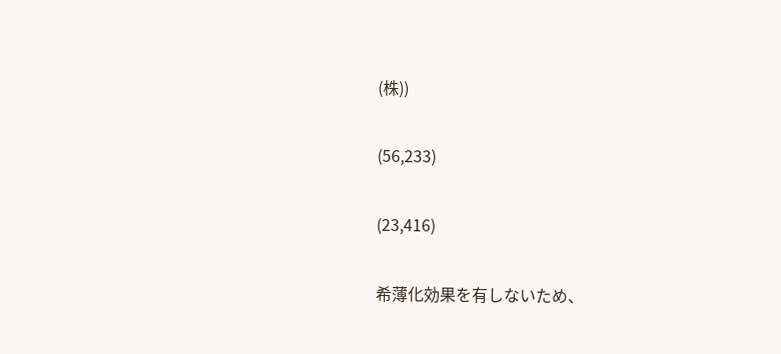(株))

(56,233)

(23,416)

希薄化効果を有しないため、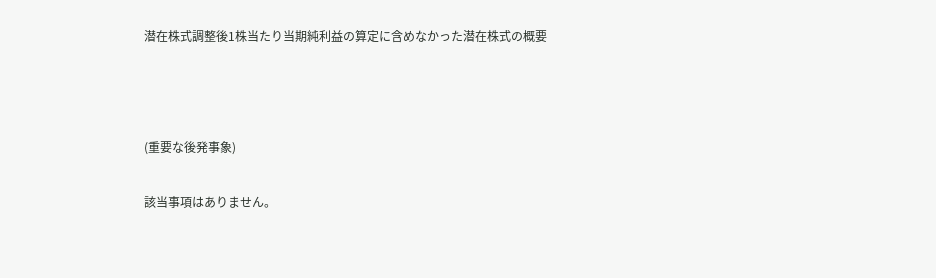潜在株式調整後1株当たり当期純利益の算定に含めなかった潜在株式の概要



(重要な後発事象)

該当事項はありません。